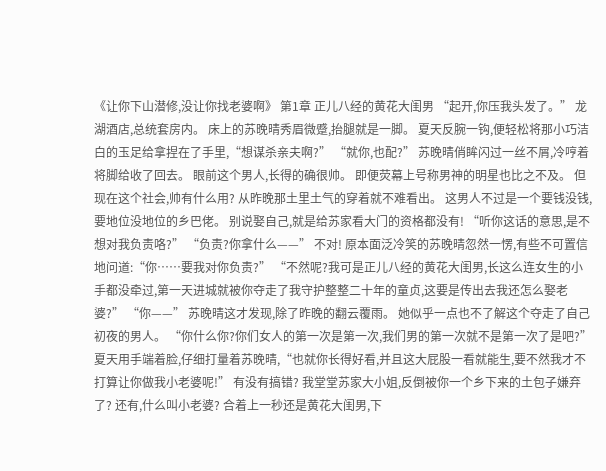《让你下山潜修,没让你找老婆啊》 第1章 正儿八经的黄花大闺男 “起开,你压我头发了。” 龙湖酒店,总统套房内。 床上的苏晚晴秀眉微蹙,抬腿就是一脚。 夏天反腕一钩,便轻松将那小巧洁白的玉足给拿捏在了手里,“想谋杀亲夫啊?” “就你,也配?” 苏晚晴俏眸闪过一丝不屑,冷哼着将脚给收了回去。 眼前这个男人,长得的确很帅。 即便荧幕上号称男神的明星也比之不及。 但现在这个社会,帅有什么用? 从昨晚那土里土气的穿着就不难看出。 这男人不过是一个要钱没钱,要地位没地位的乡巴佬。 别说娶自己,就是给苏家看大门的资格都没有! “听你这话的意思,是不想对我负责咯?” “负责?你拿什么——” 不对! 原本面泛冷笑的苏晚晴忽然一愣,有些不可置信地问道:“你……要我对你负责?” “不然呢?我可是正儿八经的黄花大闺男,长这么连女生的小手都没牵过,第一天进城就被你夺走了我守护整整二十年的童贞,这要是传出去我还怎么娶老婆?” “你——” 苏晚晴这才发现,除了昨晚的翻云覆雨。 她似乎一点也不了解这个夺走了自己初夜的男人。 “你什么你?你们女人的第一次是第一次,我们男的第一次就不是第一次了是吧?” 夏天用手端着脸,仔细打量着苏晚晴,“也就你长得好看,并且这大屁股一看就能生,要不然我才不打算让你做我小老婆呢!” 有没有搞错? 我堂堂苏家大小姐,反倒被你一个乡下来的土包子嫌弃了? 还有,什么叫小老婆? 合着上一秒还是黄花大闺男,下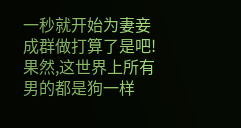一秒就开始为妻妾成群做打算了是吧! 果然,这世界上所有男的都是狗一样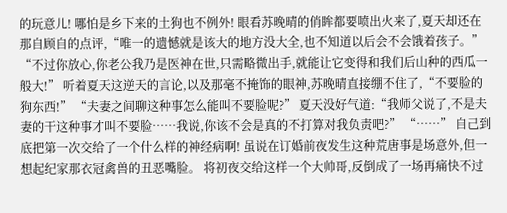的玩意儿! 哪怕是乡下来的土狗也不例外! 眼看苏晚晴的俏眸都要喷出火来了,夏天却还在那自顾自的点评,“唯一的遗憾就是该大的地方没大全,也不知道以后会不会饿着孩子。” “不过你放心,你老公我乃是医神在世,只需略微出手,就能让它变得和我们后山种的西瓜一般大!” 听着夏天这逆天的言论,以及那毫不掩饰的眼神,苏晚晴直接绷不住了,“不要脸的狗东西!” “夫妻之间聊这种事怎么能叫不要脸呢?” 夏天没好气道:“我师父说了,不是夫妻的干这种事才叫不要脸……我说,你该不会是真的不打算对我负责吧?” “……” 自己到底把第一次交给了一个什么样的神经病啊! 虽说在订婚前夜发生这种荒唐事是场意外,但一想起纪家那衣冠禽兽的丑恶嘴脸。 将初夜交给这样一个大帅哥,反倒成了一场再痛快不过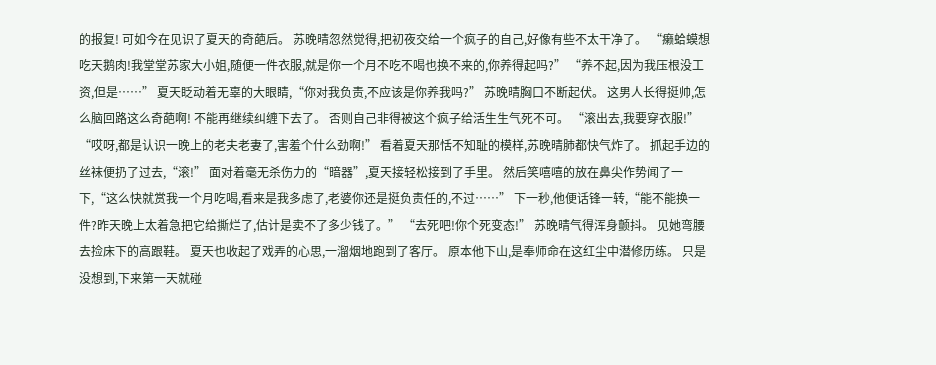的报复! 可如今在见识了夏天的奇葩后。 苏晚晴忽然觉得,把初夜交给一个疯子的自己,好像有些不太干净了。 “癞蛤蟆想吃天鹅肉!我堂堂苏家大小姐,随便一件衣服,就是你一个月不吃不喝也换不来的,你养得起吗?” “养不起,因为我压根没工资,但是……” 夏天眨动着无辜的大眼睛,“你对我负责,不应该是你养我吗?” 苏晚晴胸口不断起伏。 这男人长得挺帅,怎么脑回路这么奇葩啊! 不能再继续纠缠下去了。 否则自己非得被这个疯子给活生生气死不可。 “滚出去,我要穿衣服!” “哎呀,都是认识一晚上的老夫老妻了,害羞个什么劲啊!” 看着夏天那恬不知耻的模样,苏晚晴肺都快气炸了。 抓起手边的丝袜便扔了过去,“滚!” 面对着毫无杀伤力的“暗器”,夏天接轻松接到了手里。 然后笑嘻嘻的放在鼻尖作势闻了一下,“这么快就赏我一个月吃喝,看来是我多虑了,老婆你还是挺负责任的,不过……” 下一秒,他便话锋一转,“能不能换一件?昨天晚上太着急把它给撕烂了,估计是卖不了多少钱了。” “去死吧!你个死变态!” 苏晚晴气得浑身颤抖。 见她弯腰去捡床下的高跟鞋。 夏天也收起了戏弄的心思,一溜烟地跑到了客厅。 原本他下山,是奉师命在这红尘中潜修历练。 只是没想到,下来第一天就碰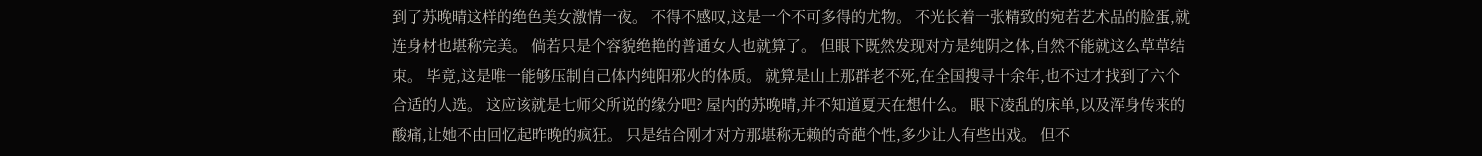到了苏晚晴这样的绝色美女激情一夜。 不得不感叹,这是一个不可多得的尤物。 不光长着一张精致的宛若艺术品的脸蛋,就连身材也堪称完美。 倘若只是个容貌绝艳的普通女人也就算了。 但眼下既然发现对方是纯阴之体,自然不能就这么草草结束。 毕竟,这是唯一能够压制自己体内纯阳邪火的体质。 就算是山上那群老不死,在全国搜寻十余年,也不过才找到了六个合适的人选。 这应该就是七师父所说的缘分吧? 屋内的苏晚晴,并不知道夏天在想什么。 眼下凌乱的床单,以及浑身传来的酸痛,让她不由回忆起昨晚的疯狂。 只是结合刚才对方那堪称无赖的奇葩个性,多少让人有些出戏。 但不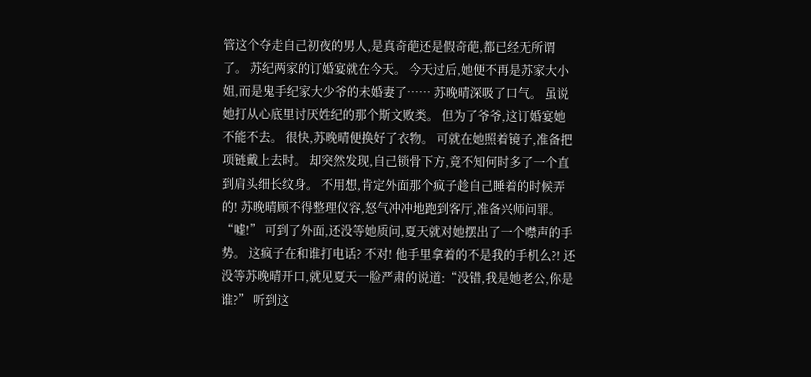管这个夺走自己初夜的男人,是真奇葩还是假奇葩,都已经无所谓了。 苏纪两家的订婚宴就在今天。 今天过后,她便不再是苏家大小姐,而是鬼手纪家大少爷的未婚妻了…… 苏晚晴深吸了口气。 虽说她打从心底里讨厌姓纪的那个斯文败类。 但为了爷爷,这订婚宴她不能不去。 很快,苏晚晴便换好了衣物。 可就在她照着镜子,准备把项链戴上去时。 却突然发现,自己锁骨下方,竟不知何时多了一个直到肩头细长纹身。 不用想,肯定外面那个疯子趁自己睡着的时候弄的! 苏晚晴顾不得整理仪容,怒气冲冲地跑到客厅,准备兴师问罪。 “嘘!” 可到了外面,还没等她质问,夏天就对她摆出了一个噤声的手势。 这疯子在和谁打电话? 不对! 他手里拿着的不是我的手机么?! 还没等苏晚晴开口,就见夏天一脸严肃的说道:“没错,我是她老公,你是谁?” 听到这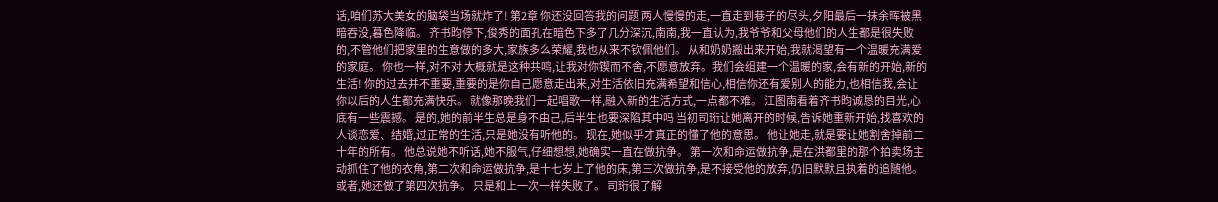话,咱们苏大美女的脑袋当场就炸了! 第2章 你还没回答我的问题 两人慢慢的走,一直走到巷子的尽头,夕阳最后一抹余晖被黑暗吞没,暮色降临。 齐书昀停下,俊秀的面孔在暗色下多了几分深沉,南南,我一直认为,我爷爷和父母他们的人生都是很失败的,不管他们把家里的生意做的多大,家族多么荣耀,我也从来不钦佩他们。 从和奶奶搬出来开始,我就渴望有一个温暖充满爱的家庭。 你也一样,对不对 大概就是这种共鸣,让我对你锲而不舍,不愿意放弃。我们会组建一个温暖的家,会有新的开始,新的生活! 你的过去并不重要,重要的是你自己愿意走出来,对生活依旧充满希望和信心,相信你还有爱别人的能力,也相信我,会让你以后的人生都充满快乐。 就像那晚我们一起唱歌一样,融入新的生活方式,一点都不难。 江图南看着齐书昀诚恳的目光,心底有一些震撼。 是的,她的前半生总是身不由己,后半生也要深陷其中吗 当初司珩让她离开的时候,告诉她重新开始,找喜欢的人谈恋爱、结婚,过正常的生活,只是她没有听他的。 现在,她似乎才真正的懂了他的意思。 他让她走,就是要让她割舍掉前二十年的所有。 他总说她不听话,她不服气,仔细想想,她确实一直在做抗争。 第一次和命运做抗争,是在洪都里的那个拍卖场主动抓住了他的衣角,第二次和命运做抗争,是十七岁上了他的床,第三次做抗争,是不接受他的放弃,仍旧默默且执着的追随他。 或者,她还做了第四次抗争。 只是和上一次一样失败了。 司珩很了解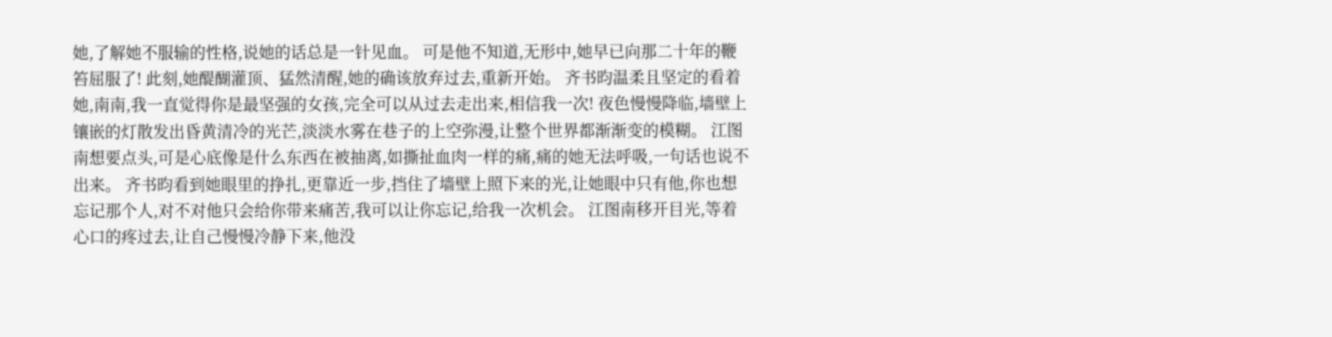她,了解她不服输的性格,说她的话总是一针见血。 可是他不知道,无形中,她早已向那二十年的鞭笞屈服了! 此刻,她醍醐灌顶、猛然清醒,她的确该放弃过去,重新开始。 齐书昀温柔且坚定的看着她,南南,我一直觉得你是最坚强的女孩,完全可以从过去走出来,相信我一次! 夜色慢慢降临,墙壁上镶嵌的灯散发出昏黄清冷的光芒,淡淡水雾在巷子的上空弥漫,让整个世界都渐渐变的模糊。 江图南想要点头,可是心底像是什么东西在被抽离,如撕扯血肉一样的痛,痛的她无法呼吸,一句话也说不出来。 齐书昀看到她眼里的挣扎,更靠近一步,挡住了墙壁上照下来的光,让她眼中只有他,你也想忘记那个人,对不对他只会给你带来痛苦,我可以让你忘记,给我一次机会。 江图南移开目光,等着心口的疼过去,让自己慢慢冷静下来,他没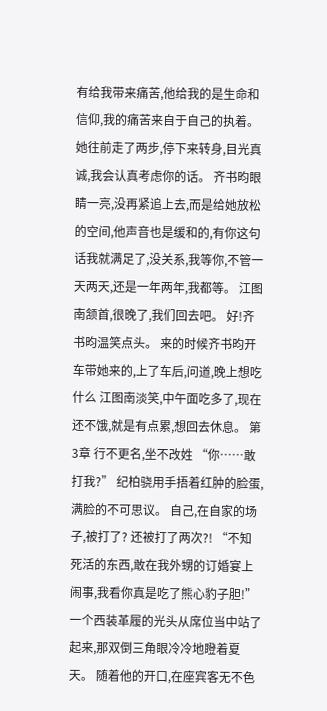有给我带来痛苦,他给我的是生命和信仰,我的痛苦来自于自己的执着。 她往前走了两步,停下来转身,目光真诚,我会认真考虑你的话。 齐书昀眼睛一亮,没再紧追上去,而是给她放松的空间,他声音也是缓和的,有你这句话我就满足了,没关系,我等你,不管一天两天,还是一年两年,我都等。 江图南颔首,很晚了,我们回去吧。 好!齐书昀温笑点头。 来的时候齐书昀开车带她来的,上了车后,问道,晚上想吃什么 江图南淡笑,中午面吃多了,现在还不饿,就是有点累,想回去休息。 第3章 行不更名,坐不改姓 “你……敢打我?” 纪柏骁用手捂着红肿的脸蛋,满脸的不可思议。 自己,在自家的场子,被打了? 还被打了两次?! “不知死活的东西,敢在我外甥的订婚宴上闹事,我看你真是吃了熊心豹子胆!” 一个西装革履的光头从席位当中站了起来,那双倒三角眼冷冷地瞪着夏天。 随着他的开口,在座宾客无不色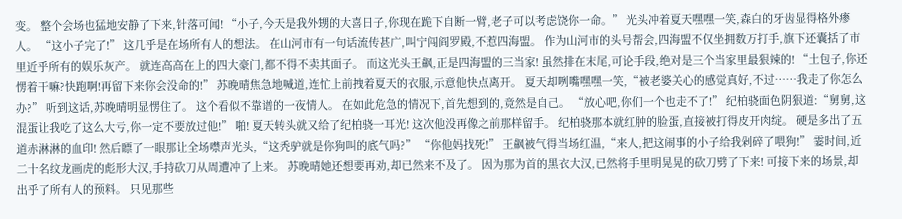变。 整个会场也猛地安静了下来,针落可闻! “小子,今天是我外甥的大喜日子,你现在跪下自断一臂,老子可以考虑饶你一命。” 光头冲着夏天嘿嘿一笑,森白的牙齿显得格外瘆人。 “这小子完了!” 这几乎是在场所有人的想法。 在山河市有一句话流传甚广,叫宁闯阎罗殿,不惹四海盟。 作为山河市的头号帮会,四海盟不仅坐拥数万打手,旗下还囊括了市里近乎所有的娱乐灰产。 就连高高在上的四大豪门,都不得不卖其面子。 而这光头王飙,正是四海盟的三当家! 虽然排在末尾,可论手段,绝对是三个当家里最狠辣的! “土包子,你还愣着干嘛?快跑啊!再留下来你会没命的!” 苏晚晴焦急地喊道,连忙上前拽着夏天的衣服,示意他快点离开。 夏天却咧嘴嘿嘿一笑,“被老婆关心的感觉真好,不过……我走了你怎么办?” 听到这话,苏晚晴明显愣住了。 这个看似不靠谱的一夜情人。 在如此危急的情况下,首先想到的,竟然是自己。 “放心吧,你们一个也走不了!” 纪柏骁面色阴狠道:“舅舅,这混蛋让我吃了这么大亏,你一定不要放过他!” 啪! 夏天转头就又给了纪柏骁一耳光! 这次他没再像之前那样留手。 纪柏骁那本就红肿的脸蛋,直接被打得皮开肉绽。 硬是多出了五道赤淋淋的血印! 然后瞟了一眼那让全场噤声光头,“这秃驴就是你狗叫的底气吗?” “你他妈找死!” 王飙被气得当场红温,“来人,把这闹事的小子给我剁碎了喂狗!” 霎时间,近二十名纹龙画虎的彪形大汉,手持砍刀从周遭冲了上来。 苏晚晴她还想要再劝,却已然来不及了。 因为那为首的黑衣大汉,已然将手里明晃晃的砍刀劈了下来! 可接下来的场景,却出乎了所有人的预料。 只见那些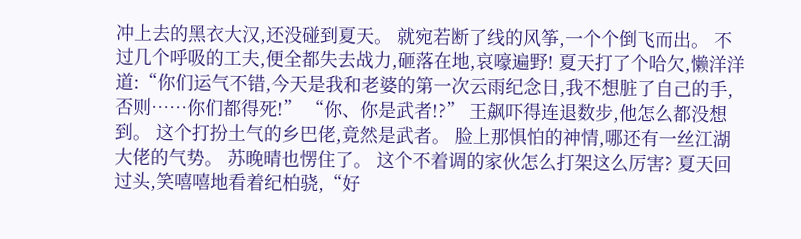冲上去的黑衣大汉,还没碰到夏天。 就宛若断了线的风筝,一个个倒飞而出。 不过几个呼吸的工夫,便全都失去战力,砸落在地,哀嚎遍野! 夏天打了个哈欠,懒洋洋道:“你们运气不错,今天是我和老婆的第一次云雨纪念日,我不想脏了自己的手,否则……你们都得死!” “你、你是武者!?” 王飙吓得连退数步,他怎么都没想到。 这个打扮土气的乡巴佬,竟然是武者。 脸上那惧怕的神情,哪还有一丝江湖大佬的气势。 苏晚晴也愣住了。 这个不着调的家伙怎么打架这么厉害? 夏天回过头,笑嘻嘻地看着纪柏骁,“好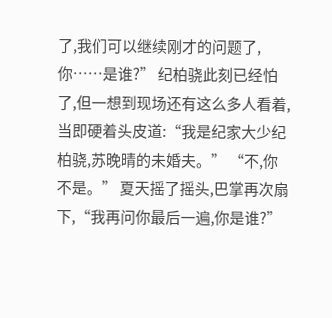了,我们可以继续刚才的问题了,你……是谁?” 纪柏骁此刻已经怕了,但一想到现场还有这么多人看着,当即硬着头皮道:“我是纪家大少纪柏骁,苏晚晴的未婚夫。” “不,你不是。” 夏天摇了摇头,巴掌再次扇下,“我再问你最后一遍,你是谁?”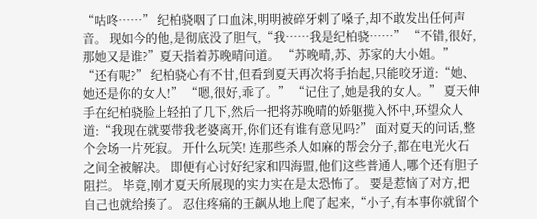“咕咚……” 纪柏骁咽了口血沫,明明被碎牙剌了嗓子,却不敢发出任何声音。 现如今的他,是彻底没了胆气,“我……我是纪柏骁……” “不错,很好,那她又是谁?”夏天指着苏晚晴问道。 “苏晚晴,苏、苏家的大小姐。” “还有呢?” 纪柏骁心有不甘,但看到夏天再次将手抬起,只能咬牙道:“她、她还是你的女人!” “嗯,很好,乖了。” “记住了,她是我的女人。” 夏天伸手在纪柏骁脸上轻拍了几下,然后一把将苏晚晴的娇躯揽入怀中,环望众人道:“我现在就要带我老婆离开,你们还有谁有意见吗?” 面对夏天的问话,整个会场一片死寂。 开什么玩笑! 连那些杀人如麻的帮会分子,都在电光火石之间全被解决。 即便有心讨好纪家和四海盟,他们这些普通人,哪个还有胆子阻拦。 毕竟,刚才夏天所展现的实力实在是太恐怖了。 要是惹恼了对方,把自己也就给揍了。 忍住疼痛的王飙从地上爬了起来,“小子,有本事你就留个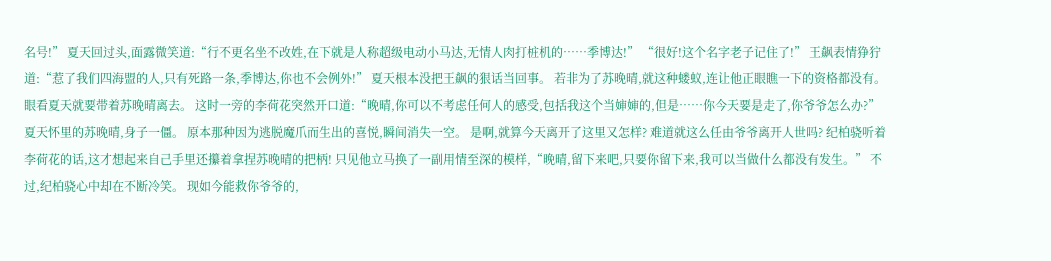名号!” 夏天回过头,面露微笑道:“行不更名坐不改姓,在下就是人称超级电动小马达,无情人肉打桩机的……季博达!” “很好!这个名字老子记住了!” 王飙表情狰狞道:“惹了我们四海盟的人,只有死路一条,季博达,你也不会例外!” 夏天根本没把王飙的狠话当回事。 若非为了苏晚晴,就这种蝼蚁,连让他正眼瞧一下的资格都没有。 眼看夏天就要带着苏晚晴离去。 这时一旁的李荷花突然开口道:“晚晴,你可以不考虑任何人的感受,包括我这个当婶婶的,但是……你今天要是走了,你爷爷怎么办?” 夏天怀里的苏晚晴,身子一僵。 原本那种因为逃脱魔爪而生出的喜悦,瞬间消失一空。 是啊,就算今天离开了这里又怎样? 难道就这么任由爷爷离开人世吗? 纪柏骁听着李荷花的话,这才想起来自己手里还攥着拿捏苏晚晴的把柄! 只见他立马换了一副用情至深的模样,“晚晴,留下来吧,只要你留下来,我可以当做什么都没有发生。” 不过,纪柏骁心中却在不断冷笑。 现如今能救你爷爷的,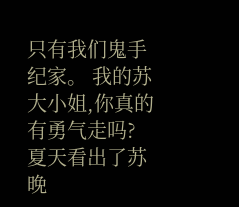只有我们鬼手纪家。 我的苏大小姐,你真的有勇气走吗? 夏天看出了苏晚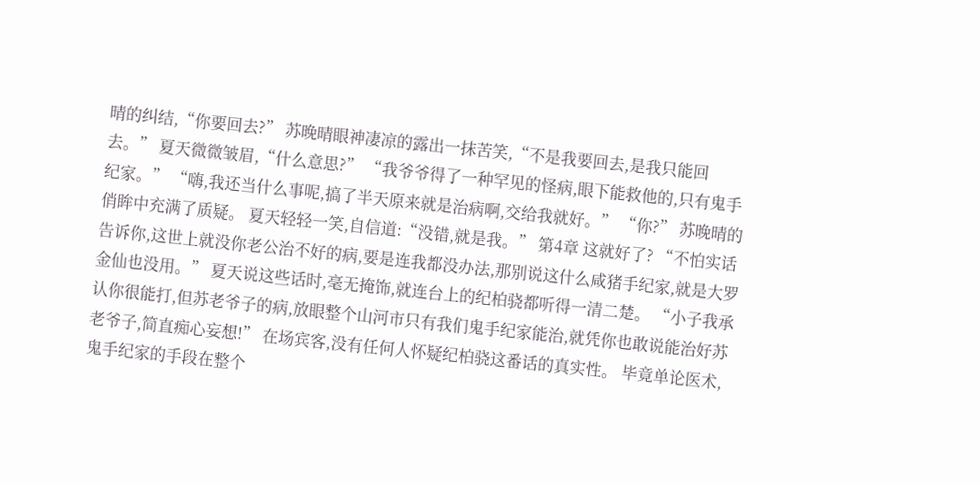晴的纠结,“你要回去?” 苏晚晴眼神凄凉的露出一抹苦笑,“不是我要回去,是我只能回去。” 夏天微微皱眉,“什么意思?” “我爷爷得了一种罕见的怪病,眼下能救他的,只有鬼手纪家。” “嗨,我还当什么事呢,搞了半天原来就是治病啊,交给我就好。” “你?” 苏晚晴的俏眸中充满了质疑。 夏天轻轻一笑,自信道:“没错,就是我。” 第4章 这就好了? “不怕实话告诉你,这世上就没你老公治不好的病,要是连我都没办法,那别说这什么咸猪手纪家,就是大罗金仙也没用。” 夏天说这些话时,毫无掩饰,就连台上的纪柏骁都听得一清二楚。 “小子我承认你很能打,但苏老爷子的病,放眼整个山河市只有我们鬼手纪家能治,就凭你也敢说能治好苏老爷子,简直痴心妄想!” 在场宾客,没有任何人怀疑纪柏骁这番话的真实性。 毕竟单论医术,鬼手纪家的手段在整个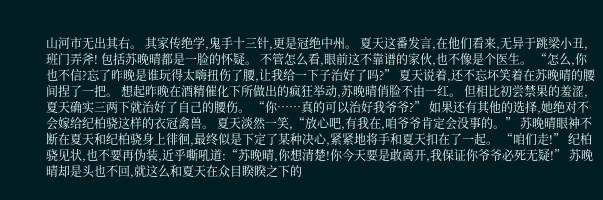山河市无出其右。 其家传绝学,鬼手十三针,更是冠绝中州。 夏天这番发言,在他们看来,无异于跳梁小丑,班门弄斧! 包括苏晚晴都是一脸的怀疑。 不管怎么看,眼前这不靠谱的家伙,也不像是个医生。 “怎么,你也不信?忘了昨晚是谁玩得太嗨扭伤了腰,让我给一下子治好了吗?” 夏天说着,还不忘坏笑着在苏晚晴的腰间捏了一把。 想起昨晚在酒精催化下所做出的疯狂举动,苏晚晴俏脸不由一红。 但相比初尝禁果的羞涩,夏天确实三两下就治好了自己的腰伤。 “你……真的可以治好我爷爷?” 如果还有其他的选择,她绝对不会嫁给纪柏骁这样的衣冠禽兽。 夏天淡然一笑,“放心吧,有我在,咱爷爷肯定会没事的。” 苏晚晴眼神不断在夏天和纪柏骁身上徘徊,最终似是下定了某种决心,紧紧地将手和夏天扣在了一起。 “咱们走!” 纪柏骁见状,也不要再伪装,近乎嘶吼道:“苏晚晴,你想清楚!你今天要是敢离开,我保证你爷爷必死无疑!” 苏晚晴却是头也不回,就这么和夏天在众目睽睽之下的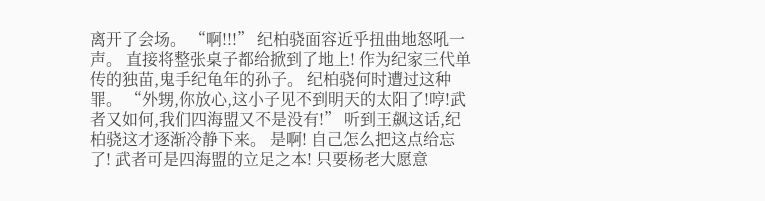离开了会场。 “啊!!!” 纪柏骁面容近乎扭曲地怒吼一声。 直接将整张桌子都给掀到了地上! 作为纪家三代单传的独苗,鬼手纪龟年的孙子。 纪柏骁何时遭过这种罪。 “外甥,你放心,这小子见不到明天的太阳了!哼!武者又如何,我们四海盟又不是没有!” 听到王飙这话,纪柏骁这才逐渐冷静下来。 是啊! 自己怎么把这点给忘了! 武者可是四海盟的立足之本! 只要杨老大愿意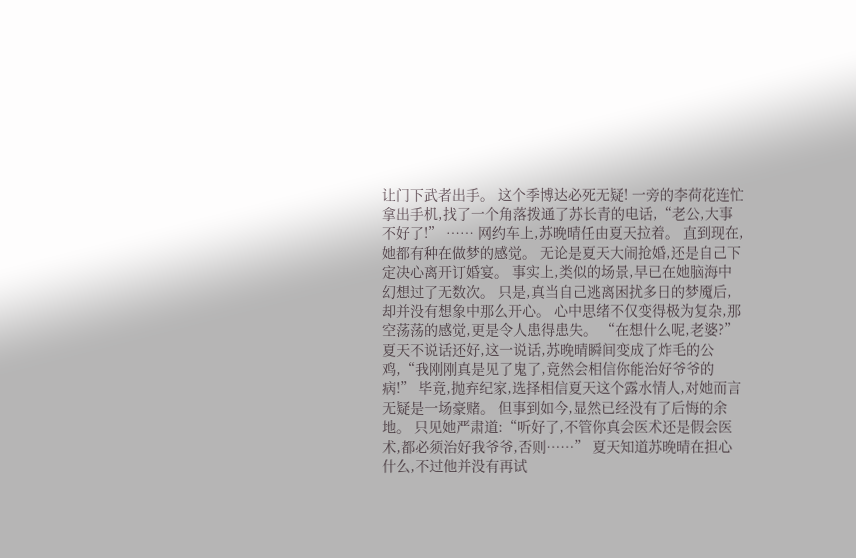让门下武者出手。 这个季博达必死无疑! 一旁的李荷花连忙拿出手机,找了一个角落拨通了苏长青的电话,“老公,大事不好了!” …… 网约车上,苏晚晴任由夏天拉着。 直到现在,她都有种在做梦的感觉。 无论是夏天大闹抢婚,还是自己下定决心离开订婚宴。 事实上,类似的场景,早已在她脑海中幻想过了无数次。 只是,真当自己逃离困扰多日的梦魇后,却并没有想象中那么开心。 心中思绪不仅变得极为复杂,那空荡荡的感觉,更是令人患得患失。 “在想什么呢,老婆?” 夏天不说话还好,这一说话,苏晚晴瞬间变成了炸毛的公鸡,“我刚刚真是见了鬼了,竟然会相信你能治好爷爷的病!” 毕竟,抛弃纪家,选择相信夏天这个露水情人,对她而言无疑是一场豪赌。 但事到如今,显然已经没有了后悔的余地。 只见她严肃道:“听好了,不管你真会医术还是假会医术,都必须治好我爷爷,否则……” 夏天知道苏晚晴在担心什么,不过他并没有再试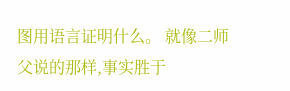图用语言证明什么。 就像二师父说的那样,事实胜于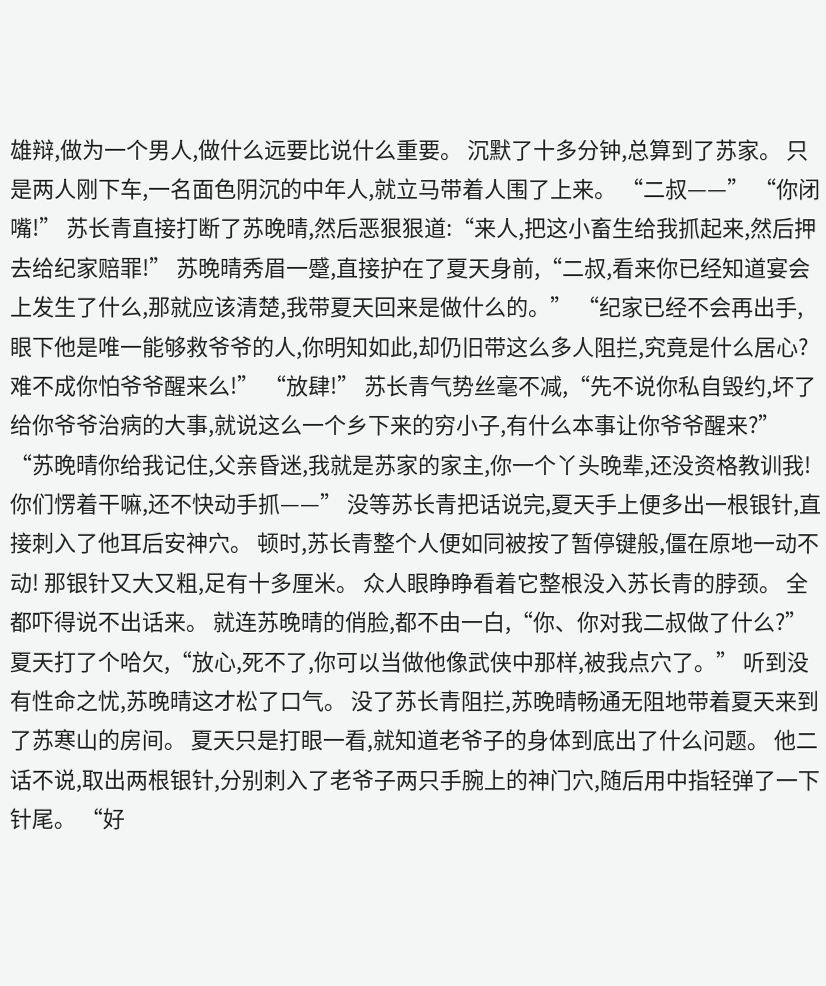雄辩,做为一个男人,做什么远要比说什么重要。 沉默了十多分钟,总算到了苏家。 只是两人刚下车,一名面色阴沉的中年人,就立马带着人围了上来。 “二叔——” “你闭嘴!” 苏长青直接打断了苏晚晴,然后恶狠狠道:“来人,把这小畜生给我抓起来,然后押去给纪家赔罪!” 苏晚晴秀眉一蹙,直接护在了夏天身前,“二叔,看来你已经知道宴会上发生了什么,那就应该清楚,我带夏天回来是做什么的。” “纪家已经不会再出手,眼下他是唯一能够救爷爷的人,你明知如此,却仍旧带这么多人阻拦,究竟是什么居心?难不成你怕爷爷醒来么!” “放肆!” 苏长青气势丝毫不减,“先不说你私自毁约,坏了给你爷爷治病的大事,就说这么一个乡下来的穷小子,有什么本事让你爷爷醒来?” “苏晚晴你给我记住,父亲昏迷,我就是苏家的家主,你一个丫头晚辈,还没资格教训我!你们愣着干嘛,还不快动手抓——” 没等苏长青把话说完,夏天手上便多出一根银针,直接刺入了他耳后安神穴。 顿时,苏长青整个人便如同被按了暂停键般,僵在原地一动不动! 那银针又大又粗,足有十多厘米。 众人眼睁睁看着它整根没入苏长青的脖颈。 全都吓得说不出话来。 就连苏晚晴的俏脸,都不由一白,“你、你对我二叔做了什么?” 夏天打了个哈欠,“放心,死不了,你可以当做他像武侠中那样,被我点穴了。” 听到没有性命之忧,苏晚晴这才松了口气。 没了苏长青阻拦,苏晚晴畅通无阻地带着夏天来到了苏寒山的房间。 夏天只是打眼一看,就知道老爷子的身体到底出了什么问题。 他二话不说,取出两根银针,分别刺入了老爷子两只手腕上的神门穴,随后用中指轻弹了一下针尾。 “好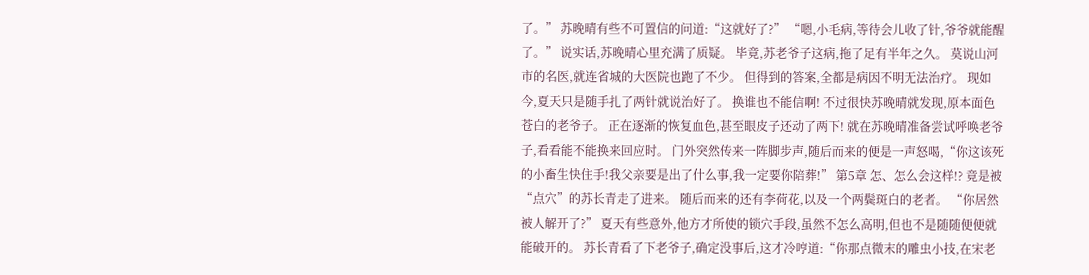了。” 苏晚晴有些不可置信的问道:“这就好了?” “嗯,小毛病,等待会儿收了针,爷爷就能醒了。” 说实话,苏晚晴心里充满了质疑。 毕竟,苏老爷子这病,拖了足有半年之久。 莫说山河市的名医,就连省城的大医院也跑了不少。 但得到的答案,全都是病因不明无法治疗。 现如今,夏天只是随手扎了两针就说治好了。 换谁也不能信啊! 不过很快苏晚晴就发现,原本面色苍白的老爷子。 正在逐渐的恢复血色,甚至眼皮子还动了两下! 就在苏晚晴准备尝试呼唤老爷子,看看能不能换来回应时。 门外突然传来一阵脚步声,随后而来的便是一声怒喝,“你这该死的小畜生快住手!我父亲要是出了什么事,我一定要你陪葬!” 第5章 怎、怎么会这样!? 竟是被“点穴”的苏长青走了进来。 随后而来的还有李荷花,以及一个两鬓斑白的老者。 “你居然被人解开了?” 夏天有些意外,他方才所使的锁穴手段,虽然不怎么高明,但也不是随随便便就能破开的。 苏长青看了下老爷子,确定没事后,这才冷哼道:“你那点微末的雕虫小技,在宋老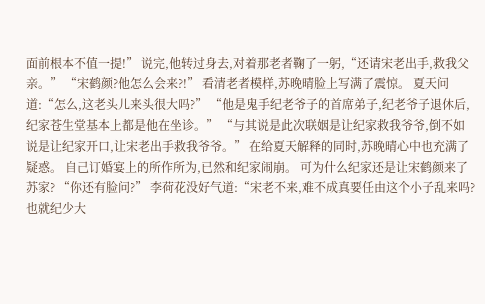面前根本不值一提!” 说完,他转过身去,对着那老者鞠了一躬,“还请宋老出手,救我父亲。” “宋鹤颜?他怎么会来?!” 看清老者模样,苏晚晴脸上写满了震惊。 夏天问道:“怎么,这老头儿来头很大吗?” “他是鬼手纪老爷子的首席弟子,纪老爷子退休后,纪家苍生堂基本上都是他在坐诊。” “与其说是此次联姻是让纪家救我爷爷,倒不如说是让纪家开口,让宋老出手救我爷爷。” 在给夏天解释的同时,苏晚晴心中也充满了疑惑。 自己订婚宴上的所作所为,已然和纪家闹崩。 可为什么纪家还是让宋鹤颜来了苏家? “你还有脸问?” 李荷花没好气道:“宋老不来,难不成真要任由这个小子乱来吗?也就纪少大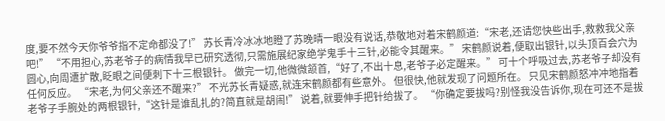度,要不然今天你爷爷指不定命都没了!” 苏长青冷冰冰地瞪了苏晚晴一眼没有说话,恭敬地对着宋鹤颜道:“宋老,还请您快些出手,救救我父亲吧!” “不用担心,苏老爷子的病情我早已研究透彻,只需施展纪家绝学鬼手十三针,必能令其醒来。” 宋鹤颜说着,便取出银针,以头顶百会穴为圆心,向周遭扩散,眨眼之间便刺下十三根银针。 做完一切,他微微颔首,“好了,不出十息,老爷子必定醒来。” 可十个呼吸过去,苏老爷子却没有任何反应。 “宋老,为何父亲还不醒来?” 不光苏长青疑惑,就连宋鹤颜都有些意外。 但很快,他就发现了问题所在。 只见宋鹤颜怒冲冲地指着老爷子手腕处的两根银针,“这针是谁乱扎的?简直就是胡闹!” 说着,就要伸手把针给拔了。 “你确定要拔吗?别怪我没告诉你,现在可还不是拔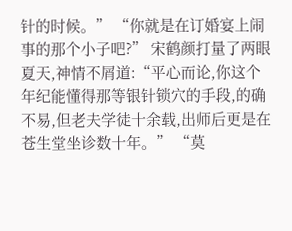针的时候。” “你就是在订婚宴上闹事的那个小子吧?” 宋鹤颜打量了两眼夏天,神情不屑道:“平心而论,你这个年纪能懂得那等银针锁穴的手段,的确不易,但老夫学徒十余载,出师后更是在苍生堂坐诊数十年。” “莫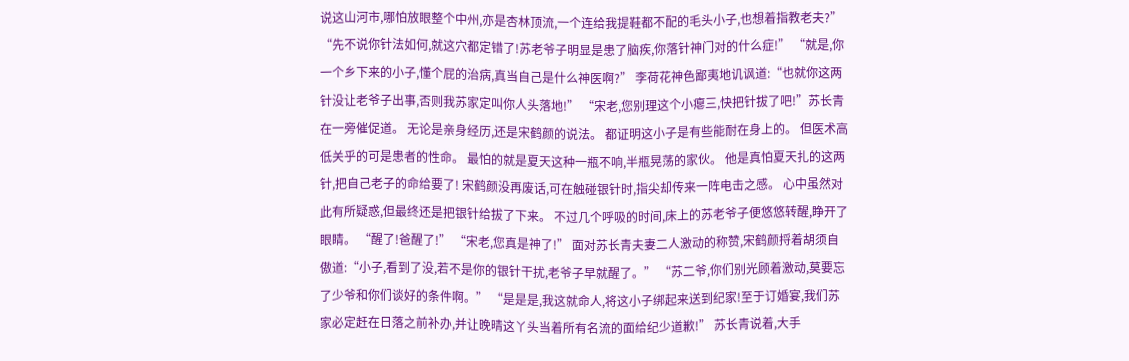说这山河市,哪怕放眼整个中州,亦是杏林顶流,一个连给我提鞋都不配的毛头小子,也想着指教老夫?” “先不说你针法如何,就这穴都定错了!苏老爷子明显是患了脑疾,你落针神门对的什么症!” “就是,你一个乡下来的小子,懂个屁的治病,真当自己是什么神医啊?” 李荷花神色鄙夷地讥讽道:“也就你这两针没让老爷子出事,否则我苏家定叫你人头落地!” “宋老,您别理这个小瘪三,快把针拔了吧!”苏长青在一旁催促道。 无论是亲身经历,还是宋鹤颜的说法。 都证明这小子是有些能耐在身上的。 但医术高低关乎的可是患者的性命。 最怕的就是夏天这种一瓶不响,半瓶晃荡的家伙。 他是真怕夏天扎的这两针,把自己老子的命给要了! 宋鹤颜没再废话,可在触碰银针时,指尖却传来一阵电击之感。 心中虽然对此有所疑惑,但最终还是把银针给拔了下来。 不过几个呼吸的时间,床上的苏老爷子便悠悠转醒,睁开了眼睛。 “醒了!爸醒了!” “宋老,您真是神了!” 面对苏长青夫妻二人激动的称赞,宋鹤颜捋着胡须自傲道:“小子,看到了没,若不是你的银针干扰,老爷子早就醒了。” “苏二爷,你们别光顾着激动,莫要忘了少爷和你们谈好的条件啊。” “是是是,我这就命人,将这小子绑起来送到纪家!至于订婚宴,我们苏家必定赶在日落之前补办,并让晚晴这丫头当着所有名流的面给纪少道歉!” 苏长青说着,大手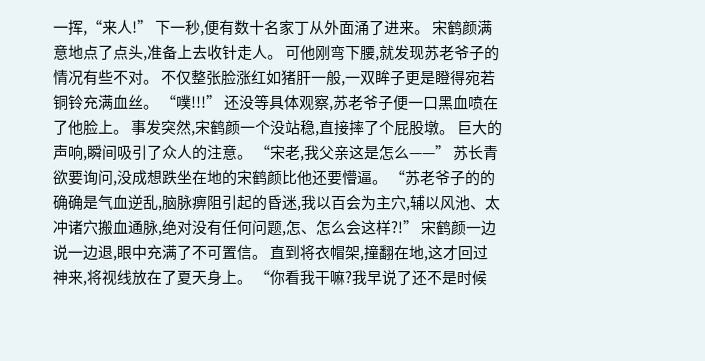一挥,“来人!” 下一秒,便有数十名家丁从外面涌了进来。 宋鹤颜满意地点了点头,准备上去收针走人。 可他刚弯下腰,就发现苏老爷子的情况有些不对。 不仅整张脸涨红如猪肝一般,一双眸子更是瞪得宛若铜铃充满血丝。 “噗!!!” 还没等具体观察,苏老爷子便一口黑血喷在了他脸上。 事发突然,宋鹤颜一个没站稳,直接摔了个屁股墩。 巨大的声响,瞬间吸引了众人的注意。 “宋老,我父亲这是怎么——” 苏长青欲要询问,没成想跌坐在地的宋鹤颜比他还要懵逼。 “苏老爷子的的确确是气血逆乱,脑脉痹阻引起的昏迷,我以百会为主穴,辅以风池、太冲诸穴搬血通脉,绝对没有任何问题,怎、怎么会这样?!” 宋鹤颜一边说一边退,眼中充满了不可置信。 直到将衣帽架,撞翻在地,这才回过神来,将视线放在了夏天身上。 “你看我干嘛?我早说了还不是时候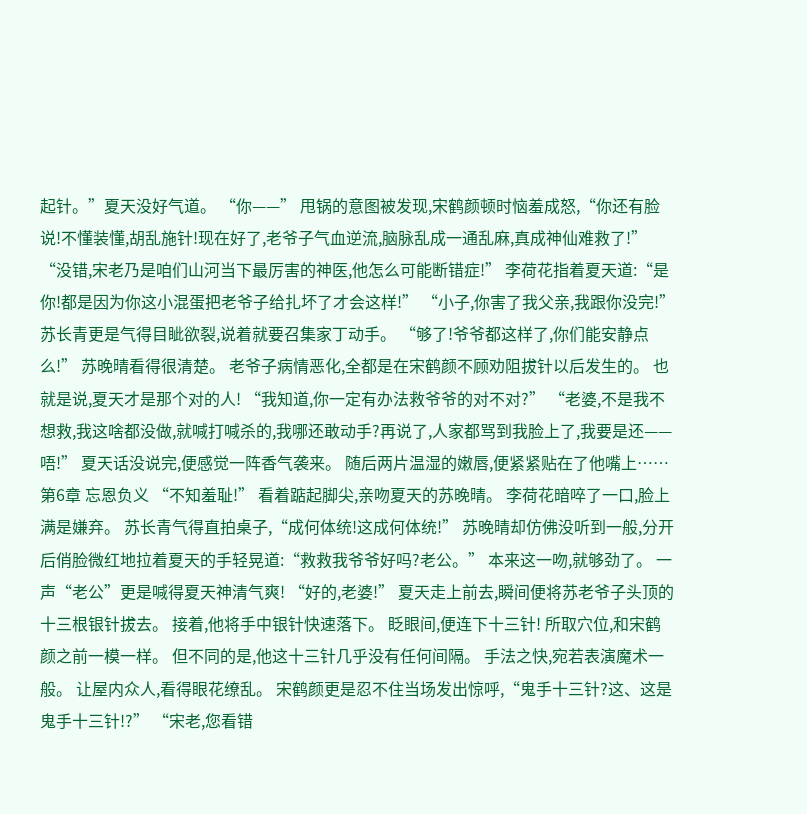起针。”夏天没好气道。 “你——” 甩锅的意图被发现,宋鹤颜顿时恼羞成怒,“你还有脸说!不懂装懂,胡乱施针!现在好了,老爷子气血逆流,脑脉乱成一通乱麻,真成神仙难救了!” “没错,宋老乃是咱们山河当下最厉害的神医,他怎么可能断错症!” 李荷花指着夏天道:“是你!都是因为你这小混蛋把老爷子给扎坏了才会这样!” “小子,你害了我父亲,我跟你没完!” 苏长青更是气得目眦欲裂,说着就要召集家丁动手。 “够了!爷爷都这样了,你们能安静点么!” 苏晚晴看得很清楚。 老爷子病情恶化,全都是在宋鹤颜不顾劝阻拔针以后发生的。 也就是说,夏天才是那个对的人! “我知道,你一定有办法救爷爷的对不对?” “老婆,不是我不想救,我这啥都没做,就喊打喊杀的,我哪还敢动手?再说了,人家都骂到我脸上了,我要是还——唔!” 夏天话没说完,便感觉一阵香气袭来。 随后两片温湿的嫩唇,便紧紧贴在了他嘴上…… 第6章 忘恩负义 “不知羞耻!” 看着踮起脚尖,亲吻夏天的苏晚晴。 李荷花暗啐了一口,脸上满是嫌弃。 苏长青气得直拍桌子,“成何体统!这成何体统!” 苏晚晴却仿佛没听到一般,分开后俏脸微红地拉着夏天的手轻晃道:“救救我爷爷好吗?老公。” 本来这一吻,就够劲了。 一声“老公”更是喊得夏天神清气爽! “好的,老婆!” 夏天走上前去,瞬间便将苏老爷子头顶的十三根银针拔去。 接着,他将手中银针快速落下。 眨眼间,便连下十三针! 所取穴位,和宋鹤颜之前一模一样。 但不同的是,他这十三针几乎没有任何间隔。 手法之快,宛若表演魔术一般。 让屋内众人,看得眼花缭乱。 宋鹤颜更是忍不住当场发出惊呼,“鬼手十三针?这、这是鬼手十三针!?” “宋老,您看错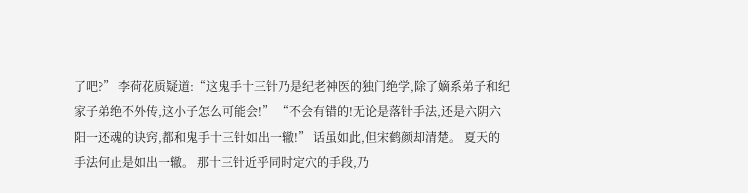了吧?” 李荷花质疑道:“这鬼手十三针乃是纪老神医的独门绝学,除了嫡系弟子和纪家子弟绝不外传,这小子怎么可能会!” “不会有错的!无论是落针手法,还是六阴六阳一还魂的诀窍,都和鬼手十三针如出一辙!” 话虽如此,但宋鹤颜却清楚。 夏天的手法何止是如出一辙。 那十三针近乎同时定穴的手段,乃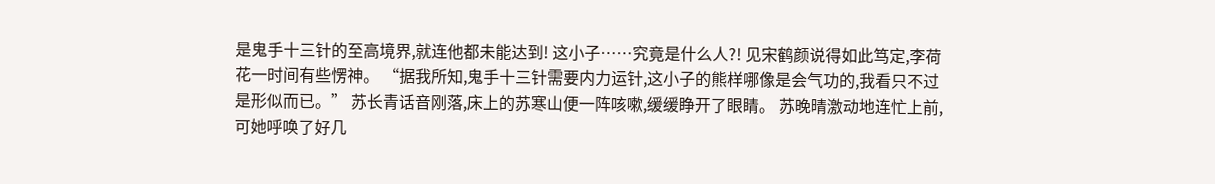是鬼手十三针的至高境界,就连他都未能达到! 这小子……究竟是什么人?! 见宋鹤颜说得如此笃定,李荷花一时间有些愣神。 “据我所知,鬼手十三针需要内力运针,这小子的熊样哪像是会气功的,我看只不过是形似而已。” 苏长青话音刚落,床上的苏寒山便一阵咳嗽,缓缓睁开了眼睛。 苏晚晴激动地连忙上前,可她呼唤了好几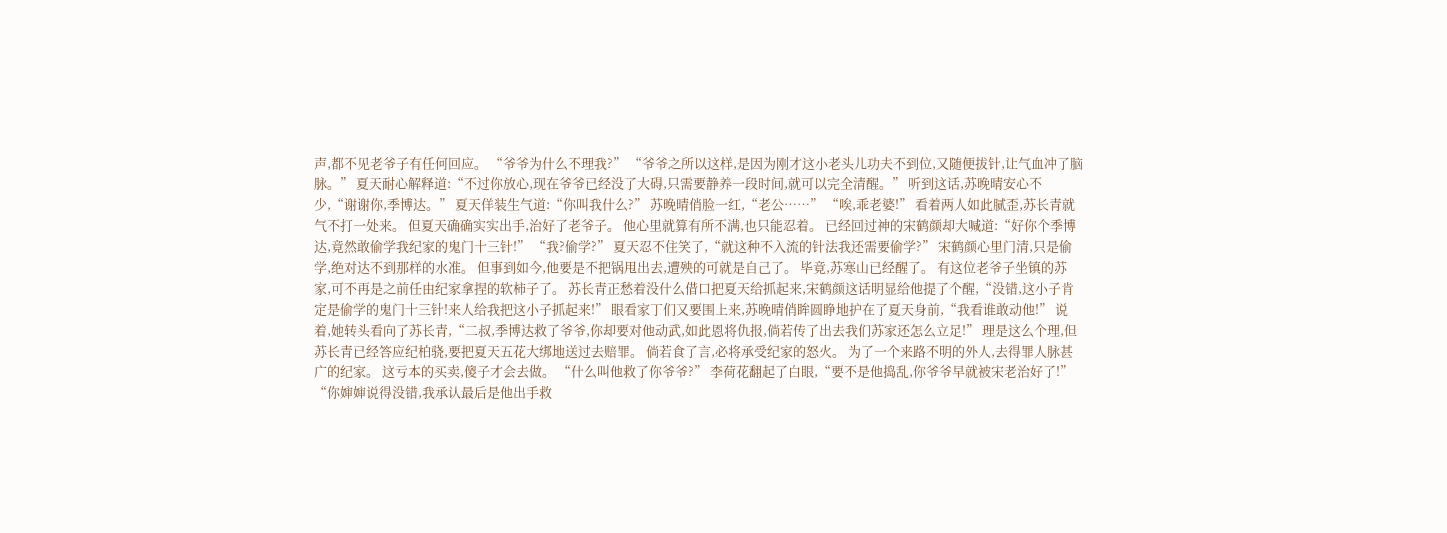声,都不见老爷子有任何回应。 “爷爷为什么不理我?” “爷爷之所以这样,是因为刚才这小老头儿功夫不到位,又随便拔针,让气血冲了脑脉。” 夏天耐心解释道:“不过你放心,现在爷爷已经没了大碍,只需要静养一段时间,就可以完全清醒。” 听到这话,苏晚晴安心不少,“谢谢你,季博达。” 夏天佯装生气道:“你叫我什么?” 苏晚晴俏脸一红,“老公……” “唉,乖老婆!” 看着两人如此腻歪,苏长青就气不打一处来。 但夏天确确实实出手,治好了老爷子。 他心里就算有所不满,也只能忍着。 已经回过神的宋鹤颜却大喊道:“好你个季博达,竟然敢偷学我纪家的鬼门十三针!” “我?偷学?” 夏天忍不住笑了,“就这种不入流的针法我还需要偷学?” 宋鹤颜心里门清,只是偷学,绝对达不到那样的水准。 但事到如今,他要是不把锅甩出去,遭殃的可就是自己了。 毕竟,苏寒山已经醒了。 有这位老爷子坐镇的苏家,可不再是之前任由纪家拿捏的软柿子了。 苏长青正愁着没什么借口把夏天给抓起来,宋鹤颜这话明显给他提了个醒,“没错,这小子肯定是偷学的鬼门十三针!来人给我把这小子抓起来!” 眼看家丁们又要围上来,苏晚晴俏眸圆睁地护在了夏天身前,“我看谁敢动他!” 说着,她转头看向了苏长青,“二叔,季博达救了爷爷,你却要对他动武,如此恩将仇报,倘若传了出去我们苏家还怎么立足!” 理是这么个理,但苏长青已经答应纪柏骁,要把夏天五花大绑地送过去赔罪。 倘若食了言,必将承受纪家的怒火。 为了一个来路不明的外人,去得罪人脉甚广的纪家。 这亏本的买卖,傻子才会去做。 “什么叫他救了你爷爷?” 李荷花翻起了白眼,“要不是他捣乱,你爷爷早就被宋老治好了!” “你婶婶说得没错,我承认最后是他出手救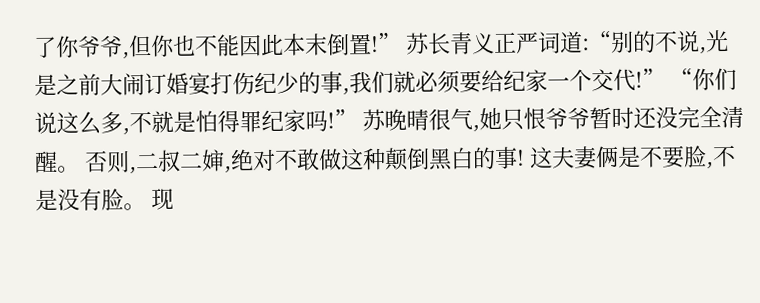了你爷爷,但你也不能因此本末倒置!” 苏长青义正严词道:“别的不说,光是之前大闹订婚宴打伤纪少的事,我们就必须要给纪家一个交代!” “你们说这么多,不就是怕得罪纪家吗!” 苏晚晴很气,她只恨爷爷暂时还没完全清醒。 否则,二叔二婶,绝对不敢做这种颠倒黑白的事! 这夫妻俩是不要脸,不是没有脸。 现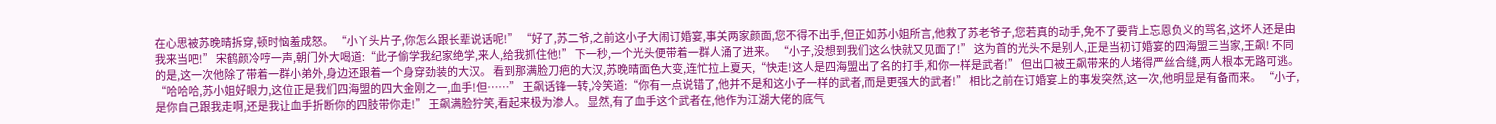在心思被苏晚晴拆穿,顿时恼羞成怒。 “小丫头片子,你怎么跟长辈说话呢!” “好了,苏二爷,之前这小子大闹订婚宴,事关两家颜面,您不得不出手,但正如苏小姐所言,他救了苏老爷子,您若真的动手,免不了要背上忘恩负义的骂名,这坏人还是由我来当吧!” 宋鹤颜冷哼一声,朝门外大喝道:“此子偷学我纪家绝学,来人,给我抓住他!” 下一秒,一个光头便带着一群人涌了进来。 “小子,没想到我们这么快就又见面了!” 这为首的光头不是别人,正是当初订婚宴的四海盟三当家,王飙! 不同的是,这一次他除了带着一群小弟外,身边还跟着一个身穿劲装的大汉。 看到那满脸刀疤的大汉,苏晚晴面色大变,连忙拉上夏天,“快走!这人是四海盟出了名的打手,和你一样是武者!” 但出口被王飙带来的人堵得严丝合缝,两人根本无路可逃。 “哈哈哈,苏小姐好眼力,这位正是我们四海盟的四大金刚之一,血手!但……” 王飙话锋一转,冷笑道:“你有一点说错了,他并不是和这小子一样的武者,而是更强大的武者!” 相比之前在订婚宴上的事发突然,这一次,他明显是有备而来。 “小子,是你自己跟我走啊,还是我让血手折断你的四肢带你走!” 王飙满脸狞笑,看起来极为渗人。 显然,有了血手这个武者在,他作为江湖大佬的底气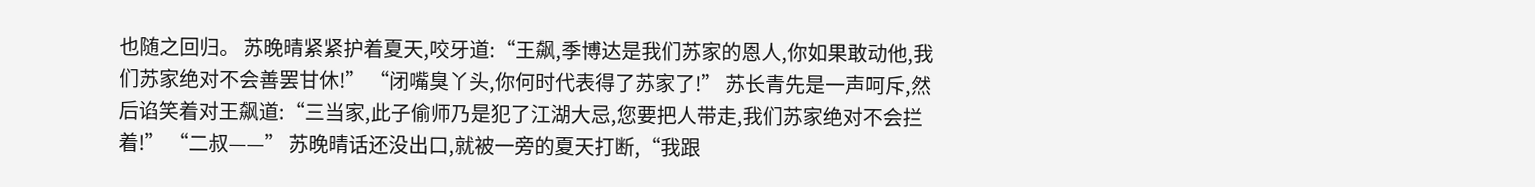也随之回归。 苏晚晴紧紧护着夏天,咬牙道:“王飙,季博达是我们苏家的恩人,你如果敢动他,我们苏家绝对不会善罢甘休!” “闭嘴臭丫头,你何时代表得了苏家了!” 苏长青先是一声呵斥,然后谄笑着对王飙道:“三当家,此子偷师乃是犯了江湖大忌,您要把人带走,我们苏家绝对不会拦着!” “二叔——” 苏晚晴话还没出口,就被一旁的夏天打断,“我跟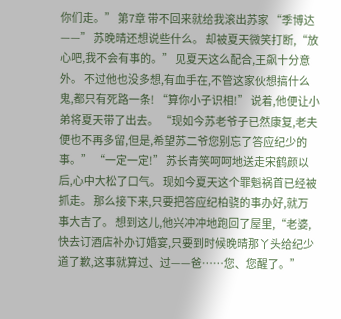你们走。” 第7章 带不回来就给我滚出苏家 “季博达——” 苏晚晴还想说些什么。 却被夏天微笑打断,“放心吧,我不会有事的。” 见夏天这么配合,王飙十分意外。 不过他也没多想,有血手在,不管这家伙想搞什么鬼,都只有死路一条! “算你小子识相!” 说着,他便让小弟将夏天带了出去。 “现如今苏老爷子已然康复,老夫便也不再多留,但是,希望苏二爷您别忘了答应纪少的事。” “一定一定!” 苏长青笑呵呵地送走宋鹤颜以后,心中大松了口气。 现如今夏天这个罪魁祸首已经被抓走。 那么接下来,只要把答应纪柏骁的事办好,就万事大吉了。 想到这儿,他兴冲冲地跑回了屋里,“老婆,快去订酒店补办订婚宴,只要到时候晚晴那丫头给纪少道了歉,这事就算过、过——爸……您、您醒了。”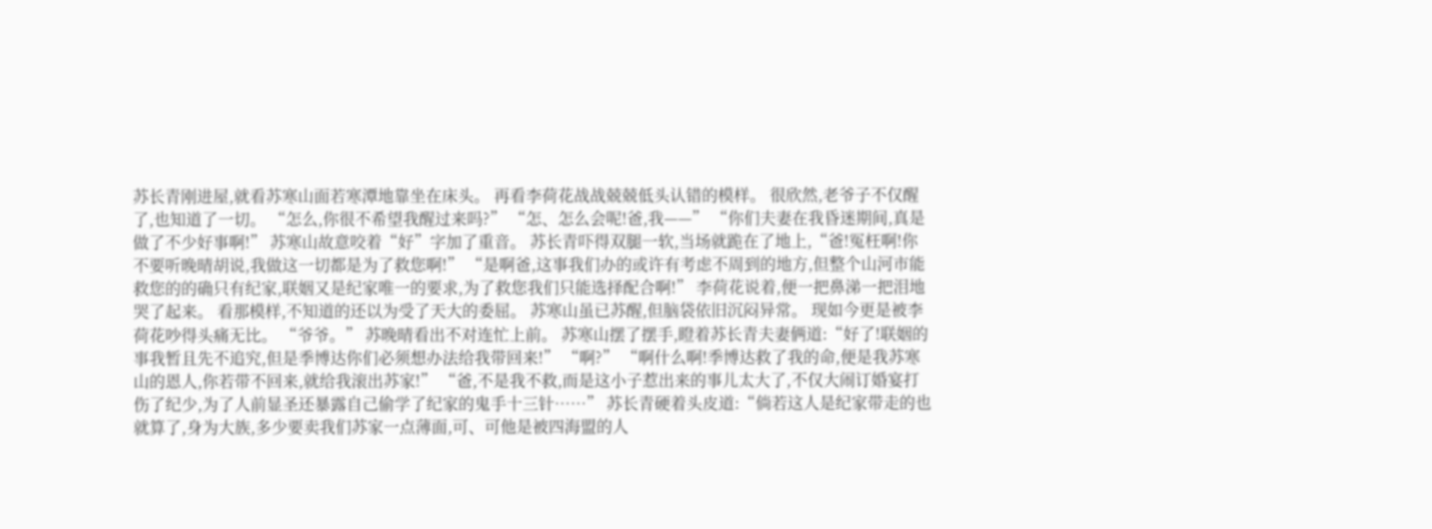苏长青刚进屋,就看苏寒山面若寒潭地靠坐在床头。 再看李荷花战战兢兢低头认错的模样。 很欣然,老爷子不仅醒了,也知道了一切。 “怎么,你很不希望我醒过来吗?” “怎、怎么会呢!爸,我——” “你们夫妻在我昏迷期间,真是做了不少好事啊!” 苏寒山故意咬着“好”字加了重音。 苏长青吓得双腿一软,当场就跪在了地上,“爸!冤枉啊!你不要听晚晴胡说,我做这一切都是为了救您啊!” “是啊爸,这事我们办的或许有考虑不周到的地方,但整个山河市能救您的的确只有纪家,联姻又是纪家唯一的要求,为了救您我们只能选择配合啊!” 李荷花说着,便一把鼻涕一把泪地哭了起来。 看那模样,不知道的还以为受了天大的委屈。 苏寒山虽已苏醒,但脑袋依旧沉闷异常。 现如今更是被李荷花吵得头痛无比。 “爷爷。” 苏晚晴看出不对连忙上前。 苏寒山摆了摆手,瞪着苏长青夫妻俩道:“好了!联姻的事我暂且先不追究,但是季博达你们必须想办法给我带回来!” “啊?” “啊什么啊!季博达救了我的命,便是我苏寒山的恩人,你若带不回来,就给我滚出苏家!” “爸,不是我不救,而是这小子惹出来的事儿太大了,不仅大闹订婚宴打伤了纪少,为了人前显圣还暴露自己偷学了纪家的鬼手十三针……” 苏长青硬着头皮道:“倘若这人是纪家带走的也就算了,身为大族,多少要卖我们苏家一点薄面,可、可他是被四海盟的人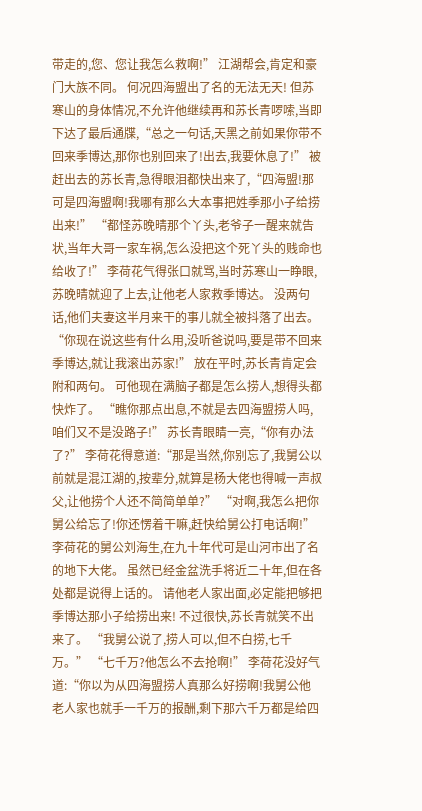带走的,您、您让我怎么救啊!” 江湖帮会,肯定和豪门大族不同。 何况四海盟出了名的无法无天! 但苏寒山的身体情况,不允许他继续再和苏长青啰嗦,当即下达了最后通牒,“总之一句话,天黑之前如果你带不回来季博达,那你也别回来了!出去,我要休息了!” 被赶出去的苏长青,急得眼泪都快出来了,“四海盟!那可是四海盟啊!我哪有那么大本事把姓季那小子给捞出来!” “都怪苏晚晴那个丫头,老爷子一醒来就告状,当年大哥一家车祸,怎么没把这个死丫头的贱命也给收了!” 李荷花气得张口就骂,当时苏寒山一睁眼,苏晚晴就迎了上去,让他老人家救季博达。 没两句话,他们夫妻这半月来干的事儿就全被抖落了出去。 “你现在说这些有什么用,没听爸说吗,要是带不回来季博达,就让我滚出苏家!” 放在平时,苏长青肯定会附和两句。 可他现在满脑子都是怎么捞人,想得头都快炸了。 “瞧你那点出息,不就是去四海盟捞人吗,咱们又不是没路子!” 苏长青眼睛一亮,“你有办法了?” 李荷花得意道:“那是当然,你别忘了,我舅公以前就是混江湖的,按辈分,就算是杨大佬也得喊一声叔父,让他捞个人还不简简单单?” “对啊,我怎么把你舅公给忘了!你还愣着干嘛,赶快给舅公打电话啊!” 李荷花的舅公刘海生,在九十年代可是山河市出了名的地下大佬。 虽然已经金盆洗手将近二十年,但在各处都是说得上话的。 请他老人家出面,必定能把够把季博达那小子给捞出来! 不过很快,苏长青就笑不出来了。 “我舅公说了,捞人可以,但不白捞,七千万。” “七千万?他怎么不去抢啊!” 李荷花没好气道:“你以为从四海盟捞人真那么好捞啊!我舅公他老人家也就手一千万的报酬,剩下那六千万都是给四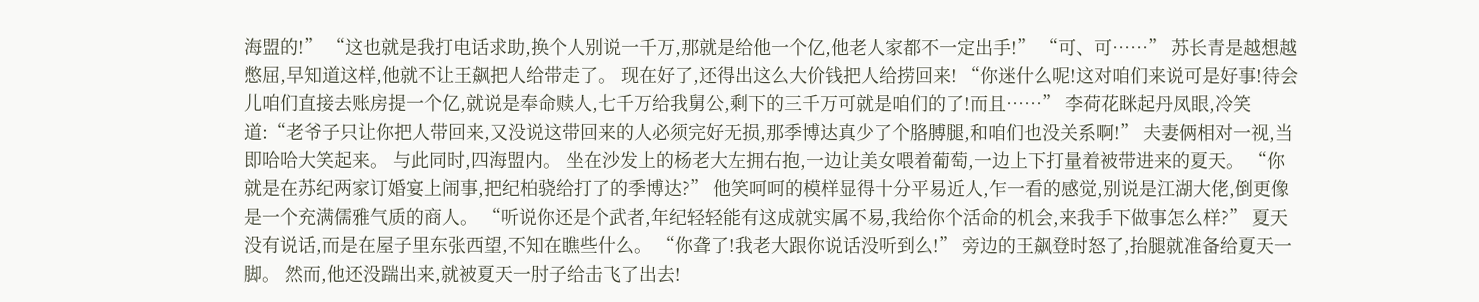海盟的!” “这也就是我打电话求助,换个人别说一千万,那就是给他一个亿,他老人家都不一定出手!” “可、可……” 苏长青是越想越憋屈,早知道这样,他就不让王飙把人给带走了。 现在好了,还得出这么大价钱把人给捞回来! “你迷什么呢!这对咱们来说可是好事!待会儿咱们直接去账房提一个亿,就说是奉命赎人,七千万给我舅公,剩下的三千万可就是咱们的了!而且……” 李荷花眯起丹凤眼,冷笑道:“老爷子只让你把人带回来,又没说这带回来的人必须完好无损,那季博达真少了个胳膊腿,和咱们也没关系啊!” 夫妻俩相对一视,当即哈哈大笑起来。 与此同时,四海盟内。 坐在沙发上的杨老大左拥右抱,一边让美女喂着葡萄,一边上下打量着被带进来的夏天。 “你就是在苏纪两家订婚宴上闹事,把纪柏骁给打了的季博达?” 他笑呵呵的模样显得十分平易近人,乍一看的感觉,别说是江湖大佬,倒更像是一个充满儒雅气质的商人。 “听说你还是个武者,年纪轻轻能有这成就实属不易,我给你个活命的机会,来我手下做事怎么样?” 夏天没有说话,而是在屋子里东张西望,不知在瞧些什么。 “你聋了!我老大跟你说话没听到么!” 旁边的王飙登时怒了,抬腿就准备给夏天一脚。 然而,他还没踹出来,就被夏天一肘子给击飞了出去!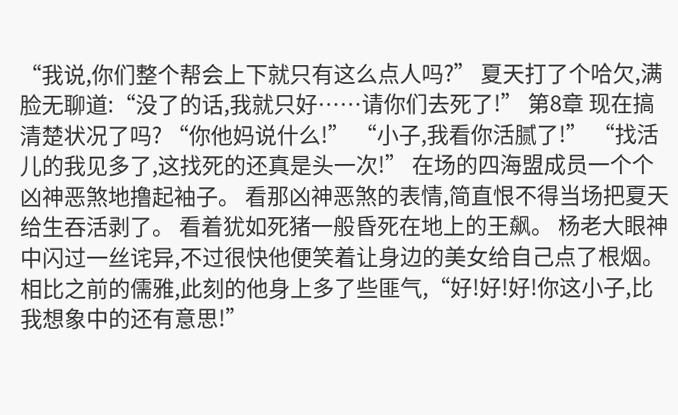“我说,你们整个帮会上下就只有这么点人吗?” 夏天打了个哈欠,满脸无聊道:“没了的话,我就只好……请你们去死了!” 第8章 现在搞清楚状况了吗? “你他妈说什么!” “小子,我看你活腻了!” “找活儿的我见多了,这找死的还真是头一次!” 在场的四海盟成员一个个凶神恶煞地撸起袖子。 看那凶神恶煞的表情,简直恨不得当场把夏天给生吞活剥了。 看着犹如死猪一般昏死在地上的王飙。 杨老大眼神中闪过一丝诧异,不过很快他便笑着让身边的美女给自己点了根烟。 相比之前的儒雅,此刻的他身上多了些匪气,“好!好!好!你这小子,比我想象中的还有意思!”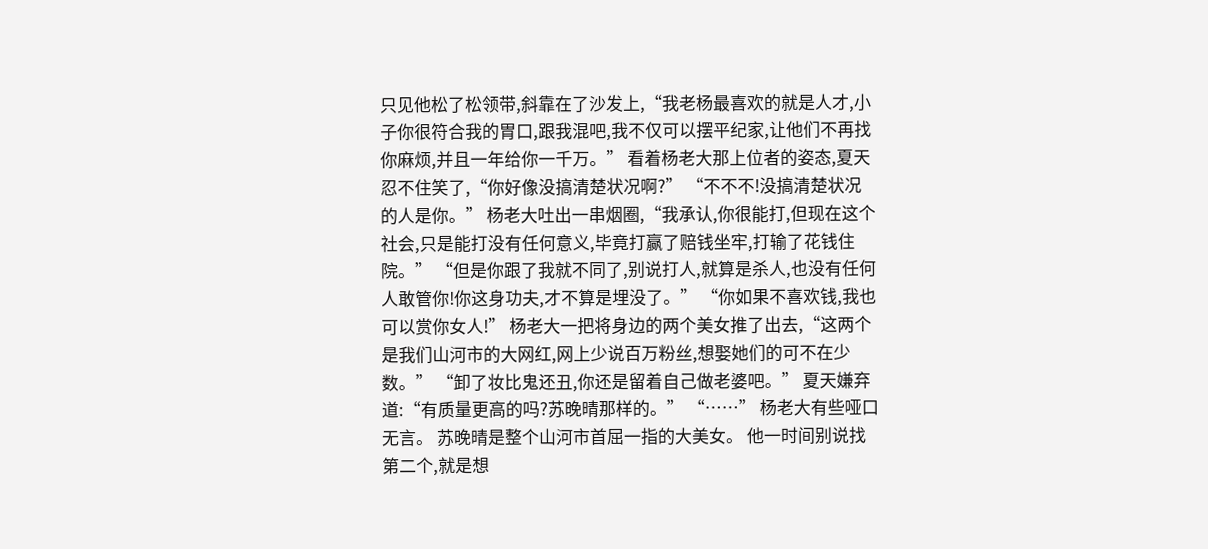只见他松了松领带,斜靠在了沙发上,“我老杨最喜欢的就是人才,小子你很符合我的胃口,跟我混吧,我不仅可以摆平纪家,让他们不再找你麻烦,并且一年给你一千万。” 看着杨老大那上位者的姿态,夏天忍不住笑了,“你好像没搞清楚状况啊?” “不不不!没搞清楚状况的人是你。” 杨老大吐出一串烟圈,“我承认,你很能打,但现在这个社会,只是能打没有任何意义,毕竟打赢了赔钱坐牢,打输了花钱住院。” “但是你跟了我就不同了,别说打人,就算是杀人,也没有任何人敢管你!你这身功夫,才不算是埋没了。” “你如果不喜欢钱,我也可以赏你女人!” 杨老大一把将身边的两个美女推了出去,“这两个是我们山河市的大网红,网上少说百万粉丝,想娶她们的可不在少数。” “卸了妆比鬼还丑,你还是留着自己做老婆吧。” 夏天嫌弃道:“有质量更高的吗?苏晚晴那样的。” “……” 杨老大有些哑口无言。 苏晚晴是整个山河市首屈一指的大美女。 他一时间别说找第二个,就是想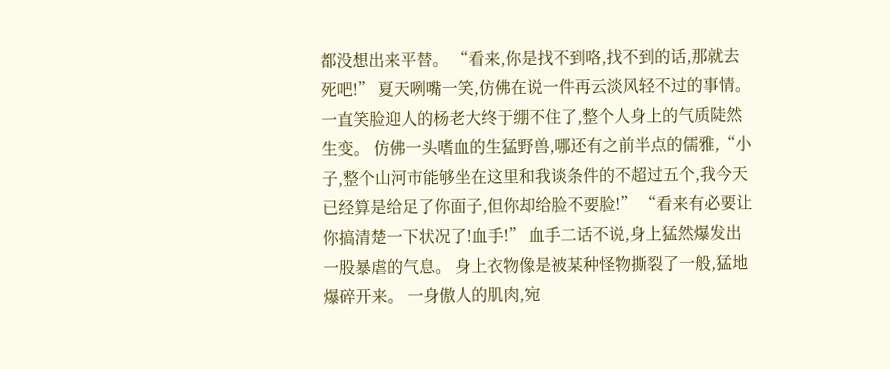都没想出来平替。 “看来,你是找不到咯,找不到的话,那就去死吧!” 夏天咧嘴一笑,仿佛在说一件再云淡风轻不过的事情。 一直笑脸迎人的杨老大终于绷不住了,整个人身上的气质陡然生变。 仿佛一头嗜血的生猛野兽,哪还有之前半点的儒雅,“小子,整个山河市能够坐在这里和我谈条件的不超过五个,我今天已经算是给足了你面子,但你却给脸不要脸!” “看来有必要让你搞清楚一下状况了!血手!” 血手二话不说,身上猛然爆发出一股暴虐的气息。 身上衣物像是被某种怪物撕裂了一般,猛地爆碎开来。 一身傲人的肌肉,宛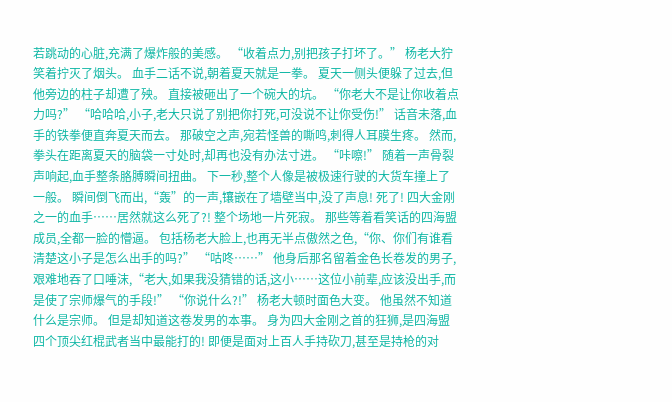若跳动的心脏,充满了爆炸般的美感。 “收着点力,别把孩子打坏了。” 杨老大狞笑着拧灭了烟头。 血手二话不说,朝着夏天就是一拳。 夏天一侧头便躲了过去,但他旁边的柱子却遭了殃。 直接被砸出了一个碗大的坑。 “你老大不是让你收着点力吗?” “哈哈哈,小子,老大只说了别把你打死,可没说不让你受伤!” 话音未落,血手的铁拳便直奔夏天而去。 那破空之声,宛若怪兽的嘶鸣,刺得人耳膜生疼。 然而,拳头在距离夏天的脑袋一寸处时,却再也没有办法寸进。 “咔嚓!” 随着一声骨裂声响起,血手整条胳膊瞬间扭曲。 下一秒,整个人像是被极速行驶的大货车撞上了一般。 瞬间倒飞而出,“轰”的一声,镶嵌在了墙壁当中,没了声息! 死了! 四大金刚之一的血手……居然就这么死了?! 整个场地一片死寂。 那些等着看笑话的四海盟成员,全都一脸的懵逼。 包括杨老大脸上,也再无半点傲然之色,“你、你们有谁看清楚这小子是怎么出手的吗?” “咕咚……” 他身后那名留着金色长卷发的男子,艰难地吞了口唾沫,“老大,如果我没猜错的话,这小……这位小前辈,应该没出手,而是使了宗师爆气的手段!” “你说什么?!” 杨老大顿时面色大变。 他虽然不知道什么是宗师。 但是却知道这卷发男的本事。 身为四大金刚之首的狂狮,是四海盟四个顶尖红棍武者当中最能打的! 即便是面对上百人手持砍刀,甚至是持枪的对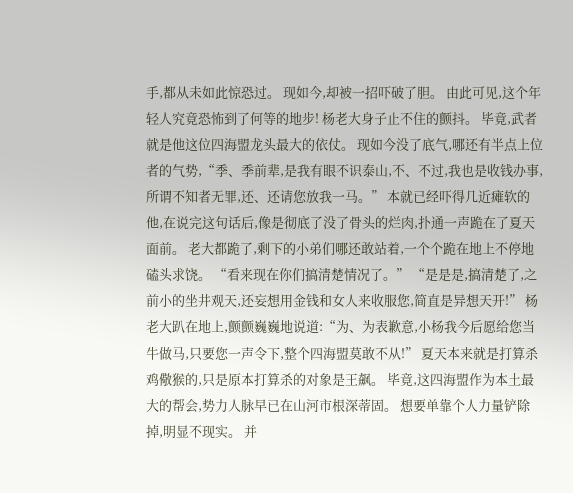手,都从未如此惊恐过。 现如今,却被一招吓破了胆。 由此可见,这个年轻人究竟恐怖到了何等的地步! 杨老大身子止不住的颤抖。 毕竟,武者就是他这位四海盟龙头最大的依仗。 现如今没了底气,哪还有半点上位者的气势,“季、季前辈,是我有眼不识泰山,不、不过,我也是收钱办事,所谓不知者无罪,还、还请您放我一马。” 本就已经吓得几近瘫软的他,在说完这句话后,像是彻底了没了骨头的烂肉,扑通一声跪在了夏天面前。 老大都跪了,剩下的小弟们哪还敢站着,一个个跪在地上不停地磕头求饶。 “看来现在你们搞清楚情况了。” “是是是,搞清楚了,之前小的坐井观天,还妄想用金钱和女人来收服您,简直是异想天开!” 杨老大趴在地上,颤颤巍巍地说道:“为、为表歉意,小杨我今后愿给您当牛做马,只要您一声令下,整个四海盟莫敢不从!” 夏天本来就是打算杀鸡儆猴的,只是原本打算杀的对象是王飙。 毕竟,这四海盟作为本土最大的帮会,势力人脉早已在山河市根深蒂固。 想要单靠个人力量铲除掉,明显不现实。 并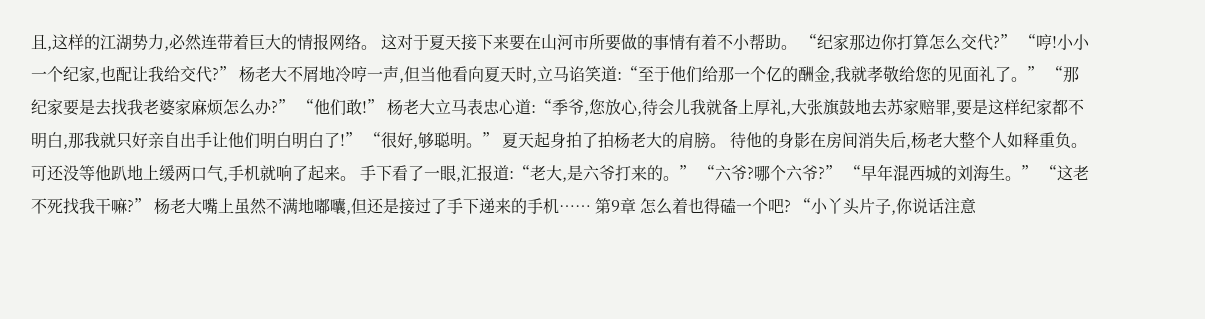且,这样的江湖势力,必然连带着巨大的情报网络。 这对于夏天接下来要在山河市所要做的事情有着不小帮助。 “纪家那边你打算怎么交代?” “哼!小小一个纪家,也配让我给交代?” 杨老大不屑地冷哼一声,但当他看向夏天时,立马谄笑道:“至于他们给那一个亿的酬金,我就孝敬给您的见面礼了。” “那纪家要是去找我老婆家麻烦怎么办?” “他们敢!” 杨老大立马表忠心道:“季爷,您放心,待会儿我就备上厚礼,大张旗鼓地去苏家赔罪,要是这样纪家都不明白,那我就只好亲自出手让他们明白明白了!” “很好,够聪明。” 夏天起身拍了拍杨老大的肩膀。 待他的身影在房间消失后,杨老大整个人如释重负。 可还没等他趴地上缓两口气,手机就响了起来。 手下看了一眼,汇报道:“老大,是六爷打来的。” “六爷?哪个六爷?” “早年混西城的刘海生。” “这老不死找我干嘛?” 杨老大嘴上虽然不满地嘟囔,但还是接过了手下递来的手机…… 第9章 怎么着也得磕一个吧? “小丫头片子,你说话注意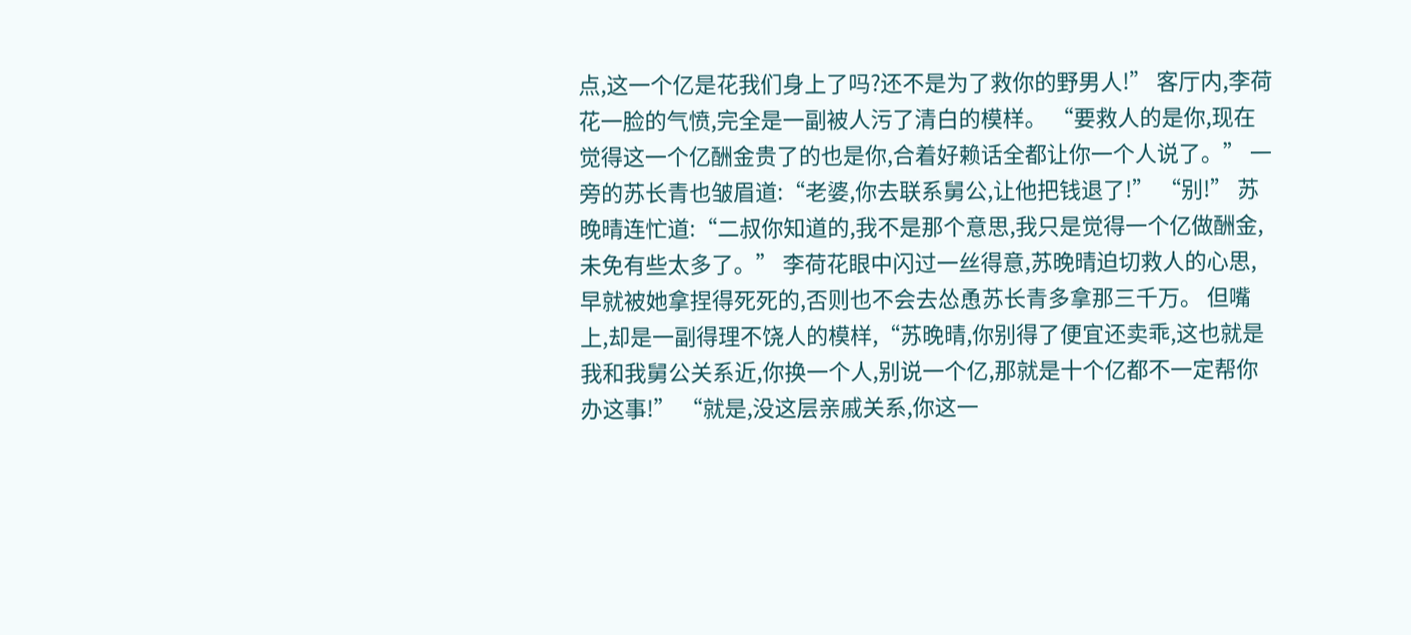点,这一个亿是花我们身上了吗?还不是为了救你的野男人!” 客厅内,李荷花一脸的气愤,完全是一副被人污了清白的模样。 “要救人的是你,现在觉得这一个亿酬金贵了的也是你,合着好赖话全都让你一个人说了。” 一旁的苏长青也皱眉道:“老婆,你去联系舅公,让他把钱退了!” “别!” 苏晚晴连忙道:“二叔你知道的,我不是那个意思,我只是觉得一个亿做酬金,未免有些太多了。” 李荷花眼中闪过一丝得意,苏晚晴迫切救人的心思,早就被她拿捏得死死的,否则也不会去怂恿苏长青多拿那三千万。 但嘴上,却是一副得理不饶人的模样,“苏晚晴,你别得了便宜还卖乖,这也就是我和我舅公关系近,你换一个人,别说一个亿,那就是十个亿都不一定帮你办这事!” “就是,没这层亲戚关系,你这一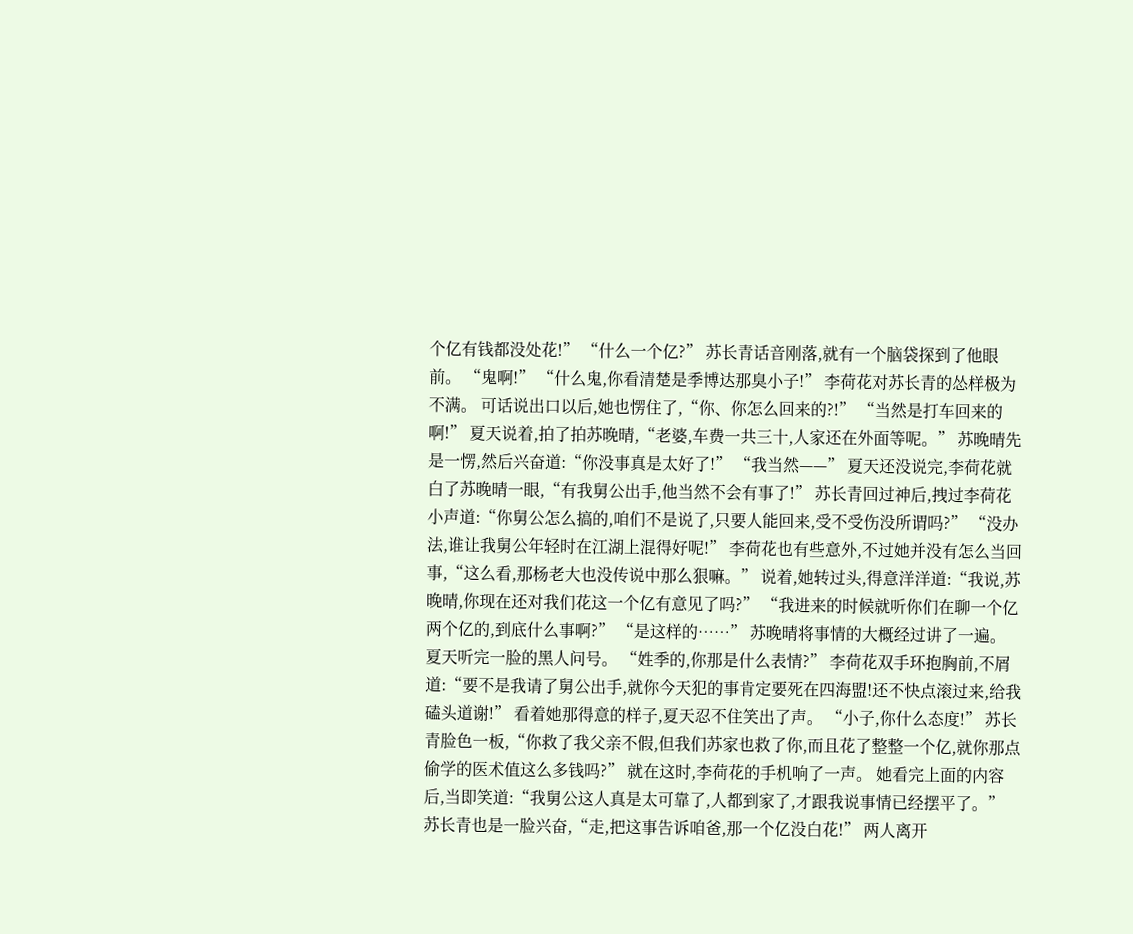个亿有钱都没处花!” “什么一个亿?” 苏长青话音刚落,就有一个脑袋探到了他眼前。 “鬼啊!” “什么鬼,你看清楚是季博达那臭小子!” 李荷花对苏长青的怂样极为不满。 可话说出口以后,她也愣住了,“你、你怎么回来的?!” “当然是打车回来的啊!” 夏天说着,拍了拍苏晚晴,“老婆,车费一共三十,人家还在外面等呢。” 苏晚晴先是一愣,然后兴奋道:“你没事真是太好了!” “我当然——” 夏天还没说完,李荷花就白了苏晚晴一眼,“有我舅公出手,他当然不会有事了!” 苏长青回过神后,拽过李荷花小声道:“你舅公怎么搞的,咱们不是说了,只要人能回来,受不受伤没所谓吗?” “没办法,谁让我舅公年轻时在江湖上混得好呢!” 李荷花也有些意外,不过她并没有怎么当回事,“这么看,那杨老大也没传说中那么狠嘛。” 说着,她转过头,得意洋洋道:“我说,苏晚晴,你现在还对我们花这一个亿有意见了吗?” “我进来的时候就听你们在聊一个亿两个亿的,到底什么事啊?” “是这样的……” 苏晚晴将事情的大概经过讲了一遍。 夏天听完一脸的黑人问号。 “姓季的,你那是什么表情?” 李荷花双手环抱胸前,不屑道:“要不是我请了舅公出手,就你今天犯的事肯定要死在四海盟!还不快点滚过来,给我磕头道谢!” 看着她那得意的样子,夏天忍不住笑出了声。 “小子,你什么态度!” 苏长青脸色一板,“你救了我父亲不假,但我们苏家也救了你,而且花了整整一个亿,就你那点偷学的医术值这么多钱吗?” 就在这时,李荷花的手机响了一声。 她看完上面的内容后,当即笑道:“我舅公这人真是太可靠了,人都到家了,才跟我说事情已经摆平了。” 苏长青也是一脸兴奋,“走,把这事告诉咱爸,那一个亿没白花!” 两人离开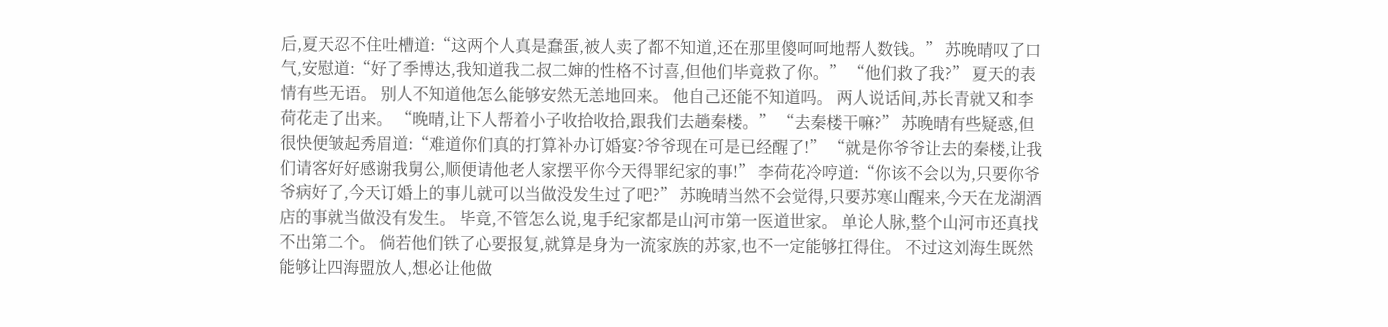后,夏天忍不住吐槽道:“这两个人真是蠢蛋,被人卖了都不知道,还在那里傻呵呵地帮人数钱。” 苏晚晴叹了口气,安慰道:“好了季博达,我知道我二叔二婶的性格不讨喜,但他们毕竟救了你。” “他们救了我?” 夏天的表情有些无语。 别人不知道他怎么能够安然无恙地回来。 他自己还能不知道吗。 两人说话间,苏长青就又和李荷花走了出来。 “晚晴,让下人帮着小子收拾收拾,跟我们去趟秦楼。” “去秦楼干嘛?” 苏晚晴有些疑惑,但很快便皱起秀眉道:“难道你们真的打算补办订婚宴?爷爷现在可是已经醒了!” “就是你爷爷让去的秦楼,让我们请客好好感谢我舅公,顺便请他老人家摆平你今天得罪纪家的事!” 李荷花冷哼道:“你该不会以为,只要你爷爷病好了,今天订婚上的事儿就可以当做没发生过了吧?” 苏晚晴当然不会觉得,只要苏寒山醒来,今天在龙湖酒店的事就当做没有发生。 毕竟,不管怎么说,鬼手纪家都是山河市第一医道世家。 单论人脉,整个山河市还真找不出第二个。 倘若他们铁了心要报复,就算是身为一流家族的苏家,也不一定能够扛得住。 不过这刘海生既然能够让四海盟放人,想必让他做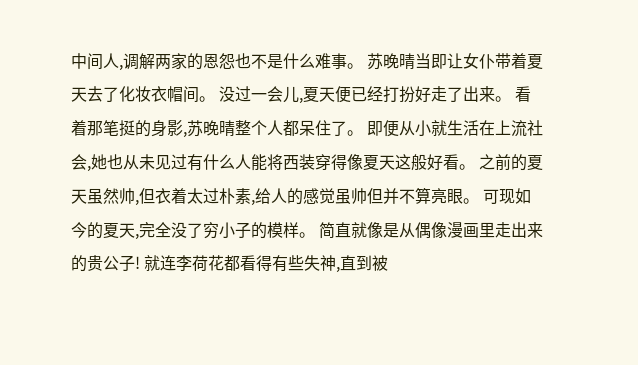中间人,调解两家的恩怨也不是什么难事。 苏晚晴当即让女仆带着夏天去了化妆衣帽间。 没过一会儿,夏天便已经打扮好走了出来。 看着那笔挺的身影,苏晚晴整个人都呆住了。 即便从小就生活在上流社会,她也从未见过有什么人能将西装穿得像夏天这般好看。 之前的夏天虽然帅,但衣着太过朴素,给人的感觉虽帅但并不算亮眼。 可现如今的夏天,完全没了穷小子的模样。 简直就像是从偶像漫画里走出来的贵公子! 就连李荷花都看得有些失神,直到被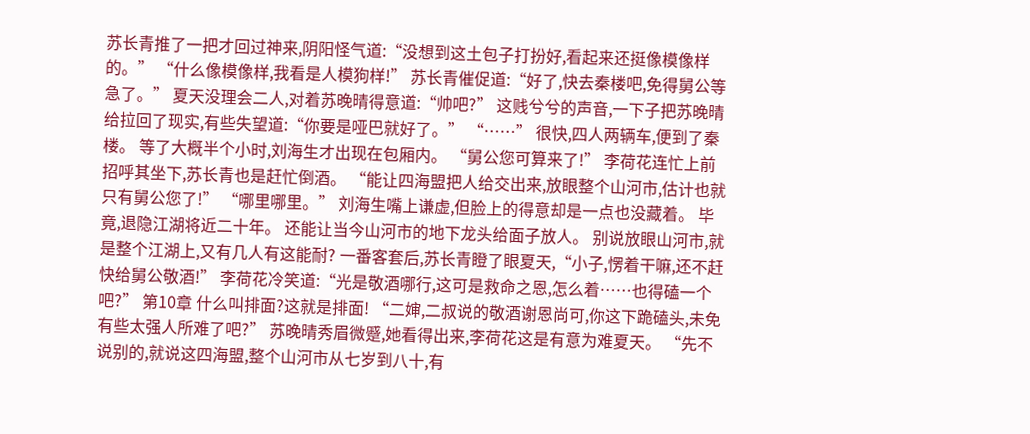苏长青推了一把才回过神来,阴阳怪气道:“没想到这土包子打扮好,看起来还挺像模像样的。” “什么像模像样,我看是人模狗样!” 苏长青催促道:“好了,快去秦楼吧,免得舅公等急了。” 夏天没理会二人,对着苏晚晴得意道:“帅吧?” 这贱兮兮的声音,一下子把苏晚晴给拉回了现实,有些失望道:“你要是哑巴就好了。” “……” 很快,四人两辆车,便到了秦楼。 等了大概半个小时,刘海生才出现在包厢内。 “舅公您可算来了!” 李荷花连忙上前招呼其坐下,苏长青也是赶忙倒酒。 “能让四海盟把人给交出来,放眼整个山河市,估计也就只有舅公您了!” “哪里哪里。” 刘海生嘴上谦虚,但脸上的得意却是一点也没藏着。 毕竟,退隐江湖将近二十年。 还能让当今山河市的地下龙头给面子放人。 别说放眼山河市,就是整个江湖上,又有几人有这能耐? 一番客套后,苏长青瞪了眼夏天,“小子,愣着干嘛,还不赶快给舅公敬酒!” 李荷花冷笑道:“光是敬酒哪行,这可是救命之恩,怎么着……也得磕一个吧?” 第10章 什么叫排面?这就是排面! “二婶,二叔说的敬酒谢恩尚可,你这下跪磕头,未免有些太强人所难了吧?” 苏晚晴秀眉微蹙,她看得出来,李荷花这是有意为难夏天。 “先不说别的,就说这四海盟,整个山河市从七岁到八十,有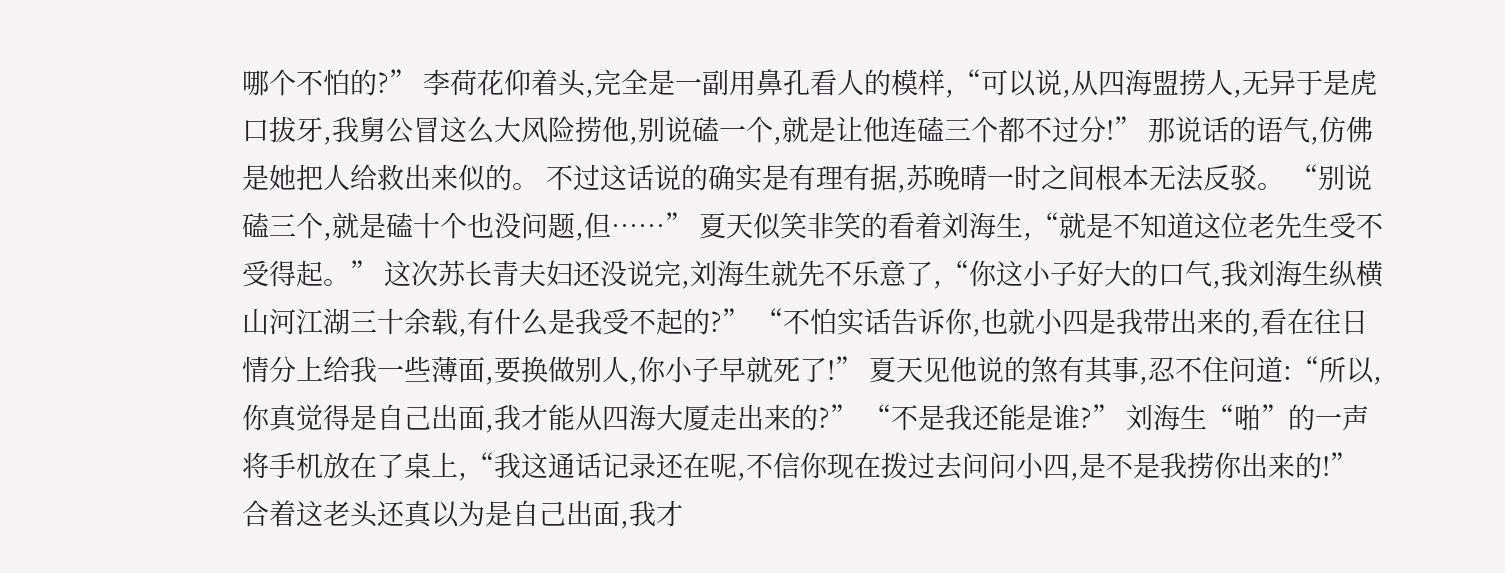哪个不怕的?” 李荷花仰着头,完全是一副用鼻孔看人的模样,“可以说,从四海盟捞人,无异于是虎口拔牙,我舅公冒这么大风险捞他,别说磕一个,就是让他连磕三个都不过分!” 那说话的语气,仿佛是她把人给救出来似的。 不过这话说的确实是有理有据,苏晚晴一时之间根本无法反驳。 “别说磕三个,就是磕十个也没问题,但……” 夏天似笑非笑的看着刘海生,“就是不知道这位老先生受不受得起。” 这次苏长青夫妇还没说完,刘海生就先不乐意了,“你这小子好大的口气,我刘海生纵横山河江湖三十余载,有什么是我受不起的?” “不怕实话告诉你,也就小四是我带出来的,看在往日情分上给我一些薄面,要换做别人,你小子早就死了!” 夏天见他说的煞有其事,忍不住问道:“所以,你真觉得是自己出面,我才能从四海大厦走出来的?” “不是我还能是谁?” 刘海生“啪”的一声将手机放在了桌上,“我这通话记录还在呢,不信你现在拨过去问问小四,是不是我捞你出来的!” 合着这老头还真以为是自己出面,我才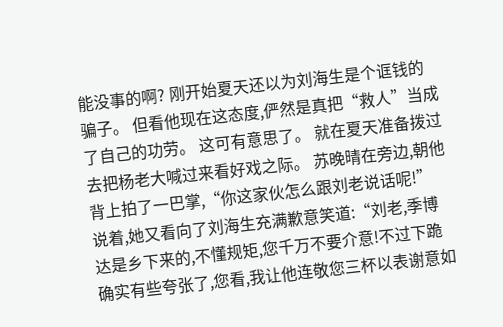能没事的啊? 刚开始夏天还以为刘海生是个诓钱的骗子。 但看他现在这态度,俨然是真把“救人”当成了自己的功劳。 这可有意思了。 就在夏天准备拨过去把杨老大喊过来看好戏之际。 苏晚晴在旁边,朝他背上拍了一巴掌,“你这家伙怎么跟刘老说话呢!” 说着,她又看向了刘海生充满歉意笑道:“刘老,季博达是乡下来的,不懂规矩,您千万不要介意!不过下跪确实有些夸张了,您看,我让他连敬您三杯以表谢意如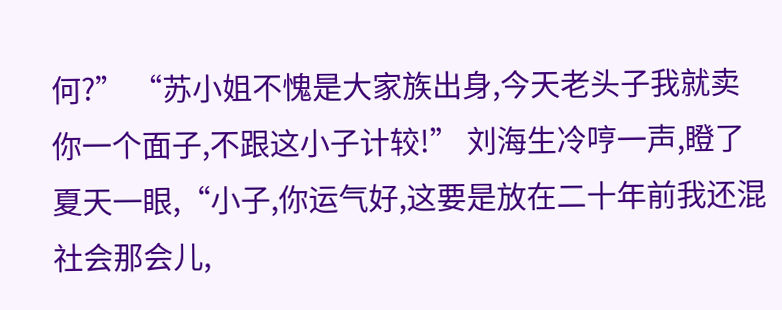何?” “苏小姐不愧是大家族出身,今天老头子我就卖你一个面子,不跟这小子计较!” 刘海生冷哼一声,瞪了夏天一眼,“小子,你运气好,这要是放在二十年前我还混社会那会儿,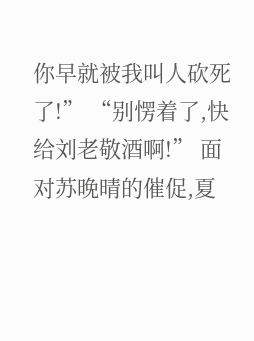你早就被我叫人砍死了!” “别愣着了,快给刘老敬酒啊!” 面对苏晚晴的催促,夏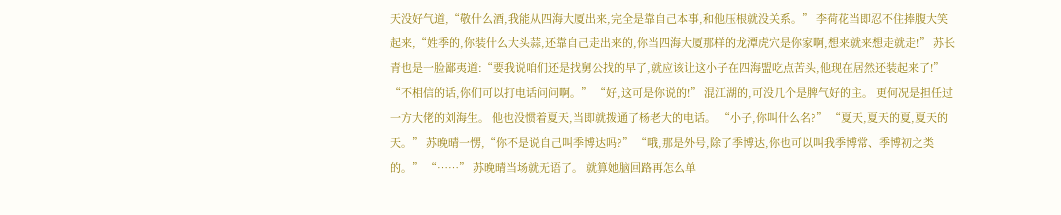天没好气道,“敬什么酒,我能从四海大厦出来,完全是靠自己本事,和他压根就没关系。” 李荷花当即忍不住捧腹大笑起来,“姓季的,你装什么大头蒜,还靠自己走出来的,你当四海大厦那样的龙潭虎穴是你家啊,想来就来想走就走!” 苏长青也是一脸鄙夷道:“要我说咱们还是找舅公找的早了,就应该让这小子在四海盟吃点苦头,他现在居然还装起来了!” “不相信的话,你们可以打电话问问啊。” “好,这可是你说的!” 混江湖的,可没几个是脾气好的主。 更何况是担任过一方大佬的刘海生。 他也没惯着夏天,当即就拨通了杨老大的电话。 “小子,你叫什么名?” “夏天,夏天的夏,夏天的天。” 苏晚晴一愣,“你不是说自己叫季博达吗?” “哦,那是外号,除了季博达,你也可以叫我季博常、季博初之类的。” “……” 苏晚晴当场就无语了。 就算她脑回路再怎么单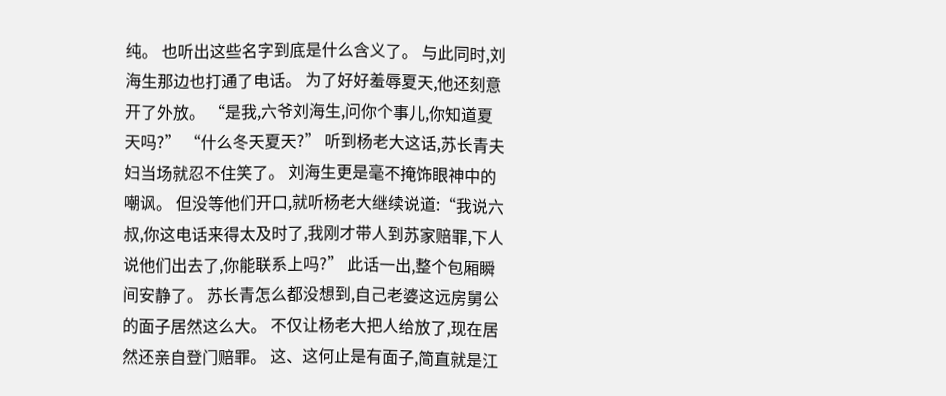纯。 也听出这些名字到底是什么含义了。 与此同时,刘海生那边也打通了电话。 为了好好羞辱夏天,他还刻意开了外放。 “是我,六爷刘海生,问你个事儿,你知道夏天吗?” “什么冬天夏天?” 听到杨老大这话,苏长青夫妇当场就忍不住笑了。 刘海生更是毫不掩饰眼神中的嘲讽。 但没等他们开口,就听杨老大继续说道:“我说六叔,你这电话来得太及时了,我刚才带人到苏家赔罪,下人说他们出去了,你能联系上吗?” 此话一出,整个包厢瞬间安静了。 苏长青怎么都没想到,自己老婆这远房舅公的面子居然这么大。 不仅让杨老大把人给放了,现在居然还亲自登门赔罪。 这、这何止是有面子,简直就是江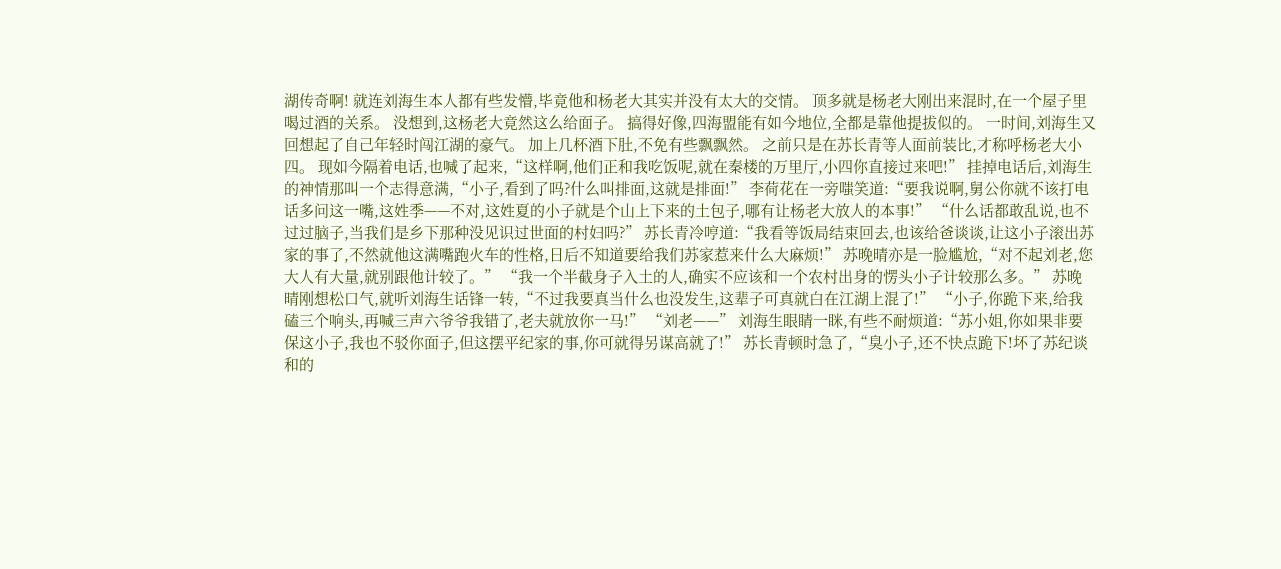湖传奇啊! 就连刘海生本人都有些发懵,毕竟他和杨老大其实并没有太大的交情。 顶多就是杨老大刚出来混时,在一个屋子里喝过酒的关系。 没想到,这杨老大竟然这么给面子。 搞得好像,四海盟能有如今地位,全都是靠他提拔似的。 一时间,刘海生又回想起了自己年轻时闯江湖的豪气。 加上几杯酒下肚,不免有些飘飘然。 之前只是在苏长青等人面前装比,才称呼杨老大小四。 现如今隔着电话,也喊了起来,“这样啊,他们正和我吃饭呢,就在秦楼的万里厅,小四你直接过来吧!” 挂掉电话后,刘海生的神情那叫一个志得意满,“小子,看到了吗?什么叫排面,这就是排面!” 李荷花在一旁嗤笑道:“要我说啊,舅公你就不该打电话多问这一嘴,这姓季——不对,这姓夏的小子就是个山上下来的土包子,哪有让杨老大放人的本事!” “什么话都敢乱说,也不过过脑子,当我们是乡下那种没见识过世面的村妇吗?” 苏长青冷哼道:“我看等饭局结束回去,也该给爸谈谈,让这小子滚出苏家的事了,不然就他这满嘴跑火车的性格,日后不知道要给我们苏家惹来什么大麻烦!” 苏晚晴亦是一脸尴尬,“对不起刘老,您大人有大量,就别跟他计较了。” “我一个半截身子入土的人,确实不应该和一个农村出身的愣头小子计较那么多。” 苏晚晴刚想松口气,就听刘海生话锋一转,“不过我要真当什么也没发生,这辈子可真就白在江湖上混了!” “小子,你跪下来,给我磕三个响头,再喊三声六爷爷我错了,老夫就放你一马!” “刘老——” 刘海生眼睛一眯,有些不耐烦道:“苏小姐,你如果非要保这小子,我也不驳你面子,但这摆平纪家的事,你可就得另谋高就了!” 苏长青顿时急了,“臭小子,还不快点跪下!坏了苏纪谈和的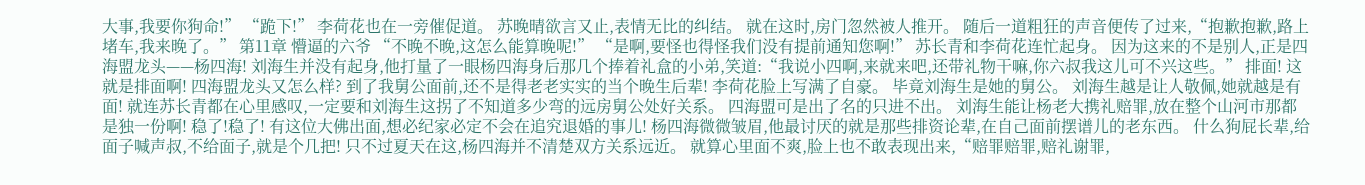大事,我要你狗命!” “跪下!” 李荷花也在一旁催促道。 苏晚晴欲言又止,表情无比的纠结。 就在这时,房门忽然被人推开。 随后一道粗狂的声音便传了过来,“抱歉抱歉,路上堵车,我来晚了。” 第11章 懵逼的六爷 “不晚不晚,这怎么能算晚呢!” “是啊,要怪也得怪我们没有提前通知您啊!” 苏长青和李荷花连忙起身。 因为这来的不是别人,正是四海盟龙头——杨四海! 刘海生并没有起身,他打量了一眼杨四海身后那几个捧着礼盒的小弟,笑道:“我说小四啊,来就来吧,还带礼物干嘛,你六叔我这儿可不兴这些。” 排面! 这就是排面啊! 四海盟龙头又怎么样? 到了我舅公面前,还不是得老老实实的当个晚生后辈! 李荷花脸上写满了自豪。 毕竟刘海生是她的舅公。 刘海生越是让人敬佩,她就越是有面! 就连苏长青都在心里感叹,一定要和刘海生这拐了不知道多少弯的远房舅公处好关系。 四海盟可是出了名的只进不出。 刘海生能让杨老大携礼赔罪,放在整个山河市那都是独一份啊! 稳了!稳了! 有这位大佛出面,想必纪家必定不会在追究退婚的事儿! 杨四海微微皱眉,他最讨厌的就是那些排资论辈,在自己面前摆谱儿的老东西。 什么狗屁长辈,给面子喊声叔,不给面子,就是个几把! 只不过夏天在这,杨四海并不清楚双方关系远近。 就算心里面不爽,脸上也不敢表现出来,“赔罪赔罪,赔礼谢罪,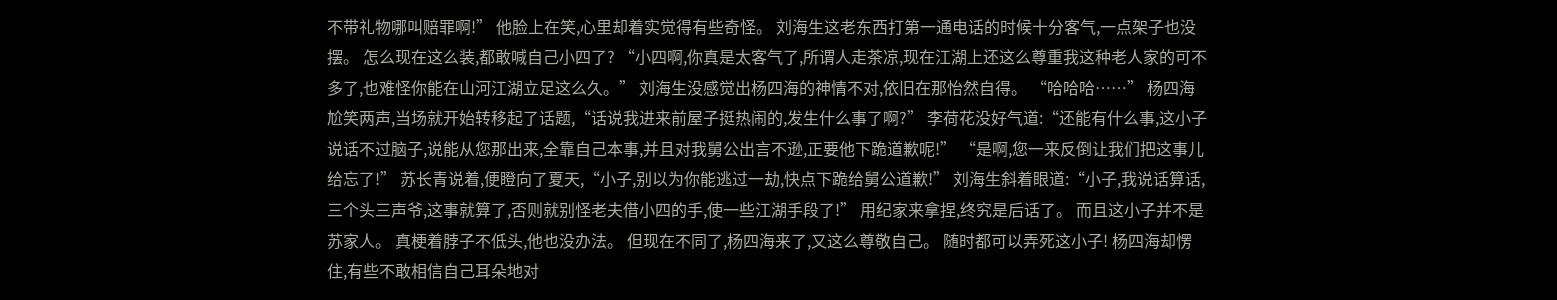不带礼物哪叫赔罪啊!” 他脸上在笑,心里却着实觉得有些奇怪。 刘海生这老东西打第一通电话的时候十分客气,一点架子也没摆。 怎么现在这么装,都敢喊自己小四了? “小四啊,你真是太客气了,所谓人走茶凉,现在江湖上还这么尊重我这种老人家的可不多了,也难怪你能在山河江湖立足这么久。” 刘海生没感觉出杨四海的神情不对,依旧在那怡然自得。 “哈哈哈……” 杨四海尬笑两声,当场就开始转移起了话题,“话说我进来前屋子挺热闹的,发生什么事了啊?” 李荷花没好气道:“还能有什么事,这小子说话不过脑子,说能从您那出来,全靠自己本事,并且对我舅公出言不逊,正要他下跪道歉呢!” “是啊,您一来反倒让我们把这事儿给忘了!” 苏长青说着,便瞪向了夏天,“小子,别以为你能逃过一劫,快点下跪给舅公道歉!” 刘海生斜着眼道:“小子,我说话算话,三个头三声爷,这事就算了,否则就别怪老夫借小四的手,使一些江湖手段了!” 用纪家来拿捏,终究是后话了。 而且这小子并不是苏家人。 真梗着脖子不低头,他也没办法。 但现在不同了,杨四海来了,又这么尊敬自己。 随时都可以弄死这小子! 杨四海却愣住,有些不敢相信自己耳朵地对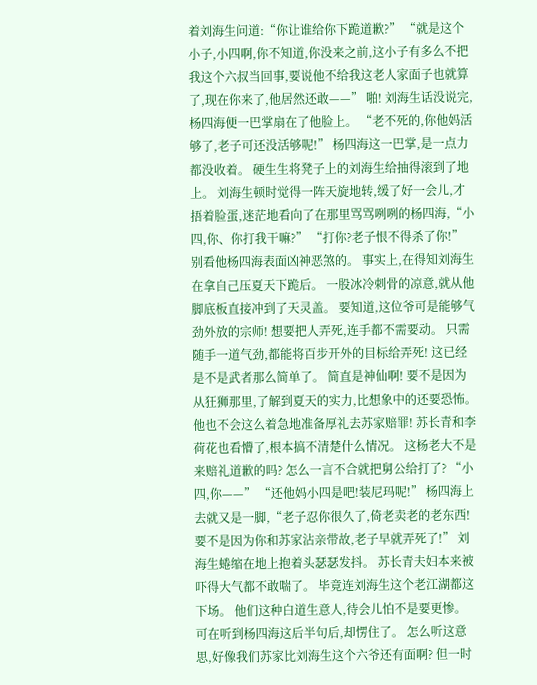着刘海生问道:“你让谁给你下跪道歉?” “就是这个小子,小四啊,你不知道,你没来之前,这小子有多么不把我这个六叔当回事,要说他不给我这老人家面子也就算了,现在你来了,他居然还敢——” 啪! 刘海生话没说完,杨四海便一巴掌扇在了他脸上。 “老不死的,你他妈活够了,老子可还没活够呢!” 杨四海这一巴掌,是一点力都没收着。 硬生生将凳子上的刘海生给抽得滚到了地上。 刘海生顿时觉得一阵天旋地转,缓了好一会儿,才捂着脸蛋,迷茫地看向了在那里骂骂咧咧的杨四海,“小四,你、你打我干嘛?” “打你?老子恨不得杀了你!” 别看他杨四海表面凶神恶煞的。 事实上,在得知刘海生在拿自己压夏天下跪后。 一股冰冷刺骨的凉意,就从他脚底板直接冲到了天灵盖。 要知道,这位爷可是能够气劲外放的宗师! 想要把人弄死,连手都不需要动。 只需随手一道气劲,都能将百步开外的目标给弄死! 这已经是不是武者那么简单了。 简直是神仙啊! 要不是因为从狂狮那里,了解到夏天的实力,比想象中的还要恐怖。 他也不会这么着急地准备厚礼去苏家赔罪! 苏长青和李荷花也看懵了,根本搞不清楚什么情况。 这杨老大不是来赔礼道歉的吗? 怎么一言不合就把舅公给打了? “小四,你——” “还他妈小四是吧!装尼玛呢!” 杨四海上去就又是一脚,“老子忍你很久了,倚老卖老的老东西!要不是因为你和苏家沾亲带故,老子早就弄死了!” 刘海生蜷缩在地上抱着头瑟瑟发抖。 苏长青夫妇本来被吓得大气都不敢喘了。 毕竟连刘海生这个老江湖都这下场。 他们这种白道生意人,待会儿怕不是要更惨。 可在听到杨四海这后半句后,却愣住了。 怎么听这意思,好像我们苏家比刘海生这个六爷还有面啊? 但一时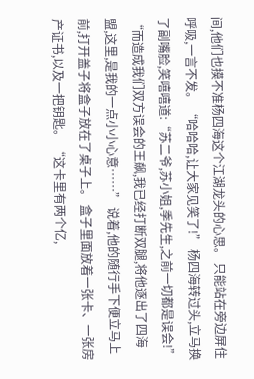间,他们也摸不准杨四海这个江湖龙头的心思。 只能站在旁边屏住呼吸,一言不发。 “哈哈哈,让大家见笑了!” 杨四海转过头,立马换了副嘴脸,笑嘻嘻道:“苏二爷,苏小姐,季先生,之前一切都是误会!” “而造成我们双方误会的王飙,我已经打断双腿,将他逐出了四海盟,这里,是我的一点小小心意……” 说着,他的随行手下便立马上前,打开盖子将盒子放在了桌子上。 盒子里面放着一张卡、一张房产证书,以及一把钥匙。 “这卡里有两个亿,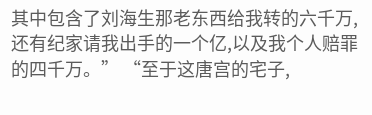其中包含了刘海生那老东西给我转的六千万,还有纪家请我出手的一个亿,以及我个人赔罪的四千万。” “至于这唐宫的宅子,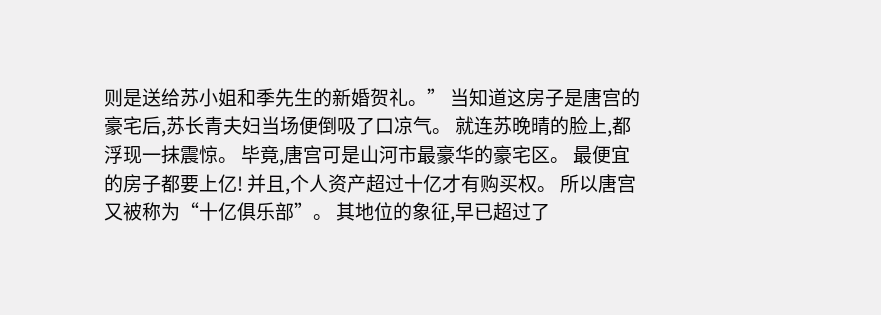则是送给苏小姐和季先生的新婚贺礼。” 当知道这房子是唐宫的豪宅后,苏长青夫妇当场便倒吸了口凉气。 就连苏晚晴的脸上,都浮现一抹震惊。 毕竟,唐宫可是山河市最豪华的豪宅区。 最便宜的房子都要上亿! 并且,个人资产超过十亿才有购买权。 所以唐宫又被称为“十亿俱乐部”。 其地位的象征,早已超过了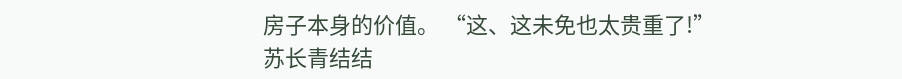房子本身的价值。 “这、这未免也太贵重了!” 苏长青结结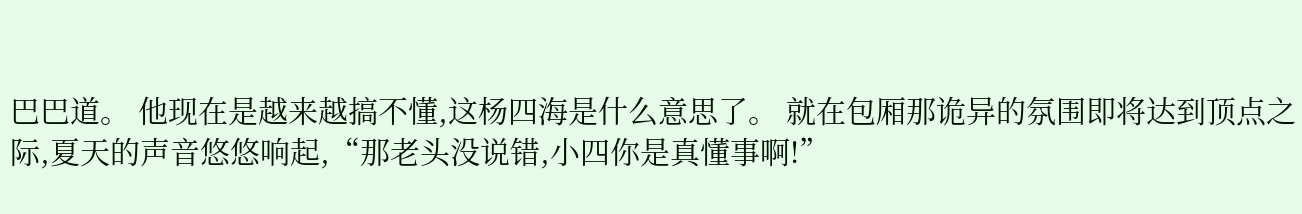巴巴道。 他现在是越来越搞不懂,这杨四海是什么意思了。 就在包厢那诡异的氛围即将达到顶点之际,夏天的声音悠悠响起,“那老头没说错,小四你是真懂事啊!”